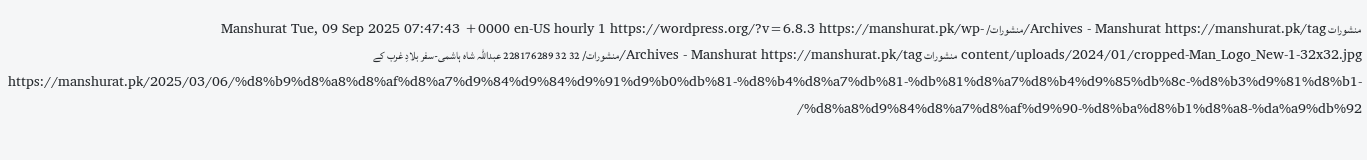منشورات Archives - Manshurat https://manshurat.pk/tag/منشورات/ Manshurat Tue, 09 Sep 2025 07:47:43 +0000 en-US hourly 1 https://wordpress.org/?v=6.8.3 https://manshurat.pk/wp-content/uploads/2024/01/cropped-Man_Logo_New-1-32x32.jpg منشورات Archives - Manshurat https://manshurat.pk/tag/منشورات/ 32 32 228176289 عبداللّٰہ شاہ ہاشمی-سفر بلادِ غرب کے https://manshurat.pk/2025/03/06/%d8%b9%d8%a8%d8%af%d8%a7%d9%84%d9%84%d9%91%d9%b0%db%81-%d8%b4%d8%a7%db%81-%db%81%d8%a7%d8%b4%d9%85%db%8c-%d8%b3%d9%81%d8%b1-%d8%a8%d9%84%d8%a7%d8%af%d9%90-%d8%ba%d8%b1%d8%a8-%da%a9%db%92/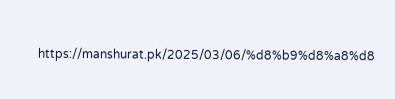https://manshurat.pk/2025/03/06/%d8%b9%d8%a8%d8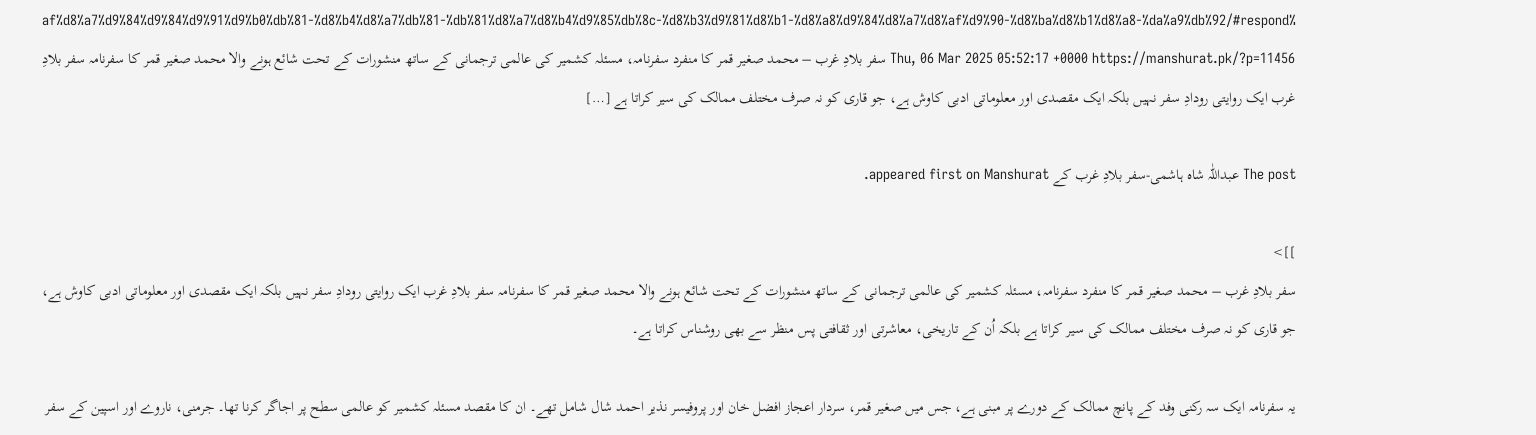%af%d8%a7%d9%84%d9%84%d9%91%d9%b0%db%81-%d8%b4%d8%a7%db%81-%db%81%d8%a7%d8%b4%d9%85%db%8c-%d8%b3%d9%81%d8%b1-%d8%a8%d9%84%d8%a7%d8%af%d9%90-%d8%ba%d8%b1%d8%a8-%da%a9%db%92/#respond Thu, 06 Mar 2025 05:52:17 +0000 https://manshurat.pk/?p=11456 سفر بلادِ غرب – محمد صغیر قمر کا منفرد سفرنامہ، مسئلہ کشمیر کی عالمی ترجمانی کے ساتھ منشورات کے تحت شائع ہونے والا محمد صغیر قمر کا سفرنامہ سفر بلادِ غرب ایک روایتی رودادِ سفر نہیں بلکہ ایک مقصدی اور معلوماتی ادبی کاوش ہے، جو قاری کو نہ صرف مختلف ممالک کی سیر کراتا ہے […]

The post عبداللّٰہ شاہ ہاشمی-سفر بلادِ غرب کے appeared first on Manshurat.

]]>
سفر بلادِ غرب – محمد صغیر قمر کا منفرد سفرنامہ، مسئلہ کشمیر کی عالمی ترجمانی کے ساتھ منشورات کے تحت شائع ہونے والا محمد صغیر قمر کا سفرنامہ سفر بلادِ غرب ایک روایتی رودادِ سفر نہیں بلکہ ایک مقصدی اور معلوماتی ادبی کاوش ہے، جو قاری کو نہ صرف مختلف ممالک کی سیر کراتا ہے بلکہ اُن کے تاریخی، معاشرتی اور ثقافتی پس منظر سے بھی روشناس کراتا ہے۔

یہ سفرنامہ ایک سہ رکنی وفد کے پانچ ممالک کے دورے پر مبنی ہے، جس میں صغیر قمر، سردار اعجاز افضل خان اور پروفیسر نذیر احمد شال شامل تھے۔ ان کا مقصد مسئلہ کشمیر کو عالمی سطح پر اجاگر کرنا تھا۔ جرمنی، ناروے اور اسپین کے سفر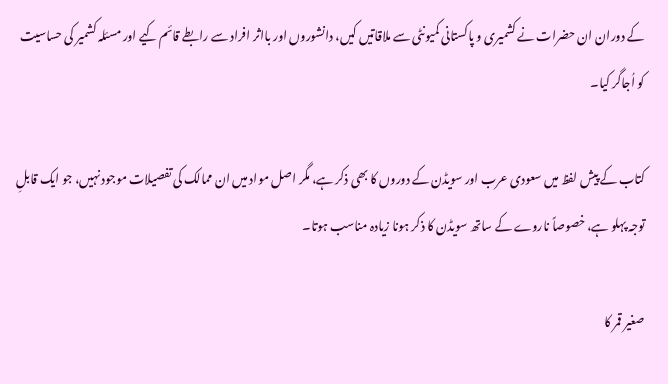کے دوران ان حضرات نے کشمیری و پاکستانی کمیونٹی سے ملاقاتیں کیں، دانشوروں اور بااثر افراد سے رابطے قائم کیے اور مسئلہ کشمیر کی حساسیت کو اُجاگر کیا۔

کتاب کے پیش لفظ میں سعودی عرب اور سویڈن کے دوروں کا بھی ذکر ہے، مگر اصل مواد میں ان ممالک کی تفصیلات موجود نہیں، جو ایک قابلِ توجہ پہلو ہے، خصوصاً ناروے کے ساتھ سویڈن کا ذکر ہونا زیادہ مناسب ہوتا۔

صغیر قمر کا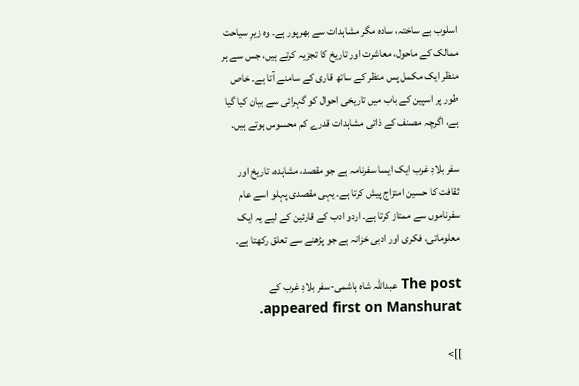اسلوب بے ساختہ، سادہ مگر مشاہدات سے بھرپور ہے۔ وہ زیرِ سیاحت ممالک کے ماحول، معاشرت اور تاریخ کا تجزیہ کرتے ہیں، جس سے ہر منظر ایک مکمل پس منظر کے ساتھ قاری کے سامنے آتا ہے۔ خاص طور پر اسپین کے باب میں تاریخی احوال کو گہرائی سے بیان کیا گیا ہے، اگرچہ مصنف کے ذاتی مشاہدات قدرے کم محسوس ہوتے ہیں۔

سفر بلادِ غرب ایک ایسا سفرنامہ ہے جو مقصد، مشاہدہ، تاریخ اور ثقافت کا حسین امتزاج پیش کرتا ہے۔ یہی مقصدی پہلو اسے عام سفرناموں سے ممتاز کرتا ہے۔ اردو ادب کے قارئین کے لیے یہ ایک معلوماتی، فکری اور ادبی خزانہ ہے جو پڑھنے سے تعلق رکھتا ہے۔

The post عبداللّٰہ شاہ ہاشمی-سفر بلادِ غرب کے appeared first on Manshurat.

]]>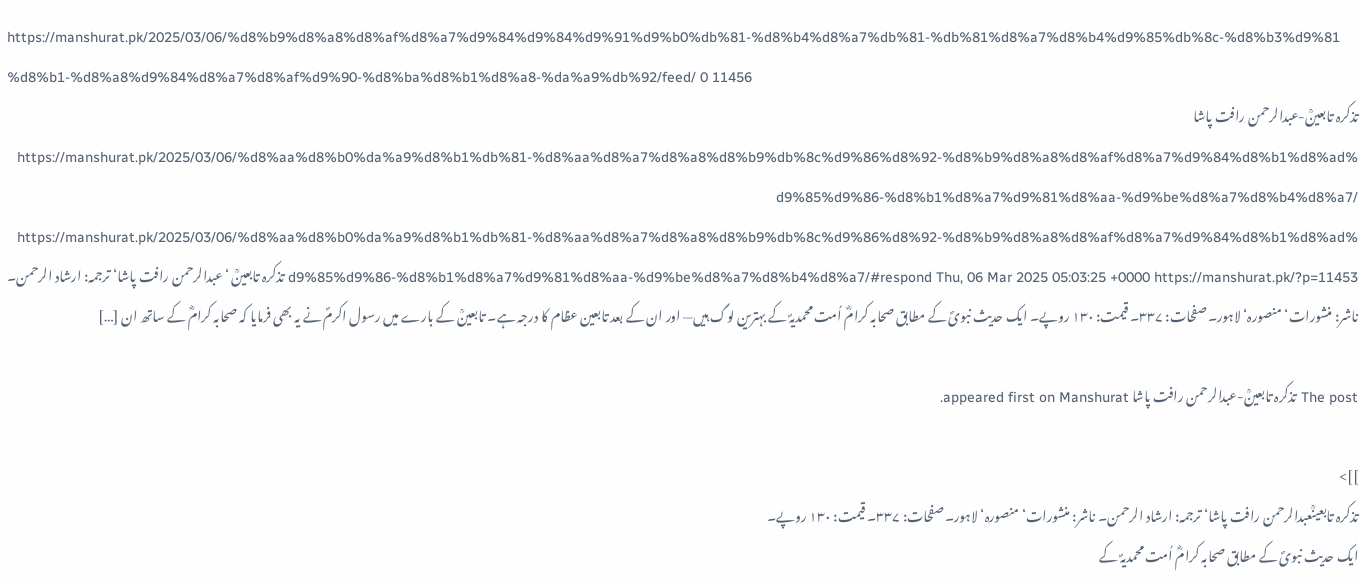https://manshurat.pk/2025/03/06/%d8%b9%d8%a8%d8%af%d8%a7%d9%84%d9%84%d9%91%d9%b0%db%81-%d8%b4%d8%a7%db%81-%db%81%d8%a7%d8%b4%d9%85%db%8c-%d8%b3%d9%81%d8%b1-%d8%a8%d9%84%d8%a7%d8%af%d9%90-%d8%ba%d8%b1%d8%a8-%da%a9%db%92/feed/ 0 11456
تذکرہ تابعینؒ-عبدالرحمن رافت پاشا https://manshurat.pk/2025/03/06/%d8%aa%d8%b0%da%a9%d8%b1%db%81-%d8%aa%d8%a7%d8%a8%d8%b9%db%8c%d9%86%d8%92-%d8%b9%d8%a8%d8%af%d8%a7%d9%84%d8%b1%d8%ad%d9%85%d9%86-%d8%b1%d8%a7%d9%81%d8%aa-%d9%be%d8%a7%d8%b4%d8%a7/ https://manshurat.pk/2025/03/06/%d8%aa%d8%b0%da%a9%d8%b1%db%81-%d8%aa%d8%a7%d8%a8%d8%b9%db%8c%d9%86%d8%92-%d8%b9%d8%a8%d8%af%d8%a7%d9%84%d8%b1%d8%ad%d9%85%d9%86-%d8%b1%d8%a7%d9%81%d8%aa-%d9%be%d8%a7%d8%b4%d8%a7/#respond Thu, 06 Mar 2025 05:03:25 +0000 https://manshurat.pk/?p=11453 تذکرہ تابعینؒ ‘عبدالرحمن رافت پاشا‘ ترجمہ: ارشاد الرحمن۔ ناشر: منشورات‘ منصورہ‘ لاہور۔ صفحات: ۳۳۷۔ قیمت: ۱۳۰ روپے۔ ایک حدیث نبویؐ کے مطابق صحابہ کرامؓ اُمت محمدیہؐ کے بہترین لوگ ہیں— اور ان کے بعد تابعین عظام کا درجہ ہے۔ تابعینؒ کے بارے میں رسول اکرمؐ نے یہ بھی فرمایا کہ صحابہ کرامؓ کے ساتھ ان […]

The post تذکرہ تابعینؒ-عبدالرحمن رافت پاشا appeared first on Manshurat.

]]>
تذکرہ تابعینؒعبدالرحمن رافت پاشا‘ ترجمہ: ارشاد الرحمن۔ ناشر: منشورات‘ منصورہ‘ لاہور۔ صفحات: ۳۳۷۔ قیمت: ۱۳۰ روپے۔
ایک حدیث نبویؐ کے مطابق صحابہ کرامؓ اُمت محمدیہؐ کے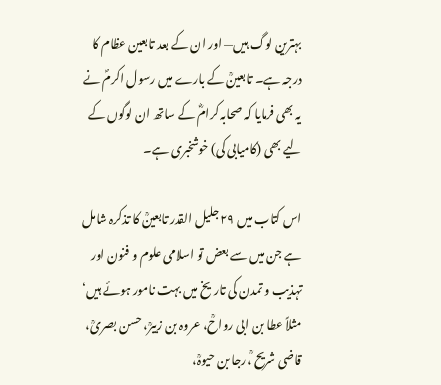بہترین لوگ ہیں— اور ان کے بعد تابعین عظام کا درجہ ہے۔ تابعینؒ کے بارے میں رسول اکرمؐ نے یہ بھی فرمایا کہ صحابہ کرامؓ کے ساتھ ان لوگوں کے لیے بھی (کامیابی کی) خوشخبری ہے۔

اس کتاب میں ۲۹ جلیل القدر تابعینؒ کا تذکرہ شامل ہے جن میں سے بعض تو اسلامی علوم و فنون اور تہذیب و تمدن کی تاریخ میں بہت نامور ہوئے ہیں‘ مثلاً عطا بن ابی رواحؒ، عروہ بن زبیرؒ، حسن بصریؒ، قاضی شریح ؒ،رجا بن حیوہؒ،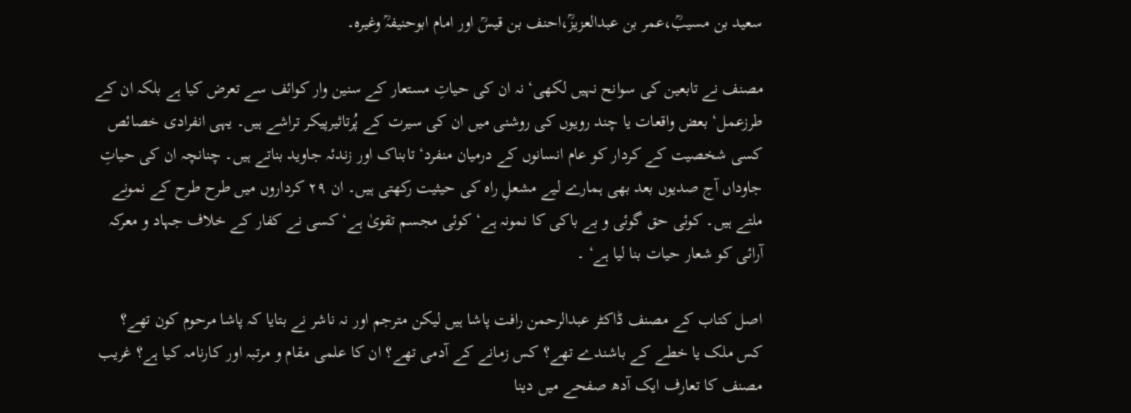سعید بن مسیبؒ،عمر بن عبدالعزیزؒ،احنف بن قیسؒ اور امام ابوحنیفہؒ وغیرہ۔

مصنف نے تابعین کی سوانح نہیں لکھی‘ نہ ان کی حیاتِ مستعار کے سنین وار کوائف سے تعرض کیا ہے بلکہ ان کے طرزعمل‘ بعض واقعات یا چند رویوں کی روشنی میں ان کی سیرت کے پُرتاثیرپیکر تراشے ہیں۔ یہی انفرادی خصائص کسی شخصیت کے کردار کو عام انسانوں کے درمیان منفرد‘ تابناک اور زندئہ جاوید بناتے ہیں۔ چنانچہ ان کی حیاتِ جاوداں آج صدیوں بعد بھی ہمارے لیے مشعلِ راہ کی حیثیت رکھتی ہیں۔ ان ۲۹ کرداروں میں طرح طرح کے نمونے ملتے ہیں۔ کوئی حق گوئی و بے باکی کا نمونہ ہے‘ کوئی مجسم تقویٰ ہے‘ کسی نے کفار کے خلاف جہاد و معرکہ آرائی کو شعار حیات بنا لیا ہے‘ ۔

اصل کتاب کے مصنف ڈاکٹر عبدالرحمن رافت پاشا ہیں لیکن مترجم اور نہ ناشر نے بتایا کہ پاشا مرحوم کون تھے؟ کس ملک یا خطے کے باشندے تھے؟ کس زمانے کے آدمی تھے؟ ان کا علمی مقام و مرتبہ اور کارنامہ کیا ہے؟ غریب مصنف کا تعارف ایک آدھ صفحے میں دینا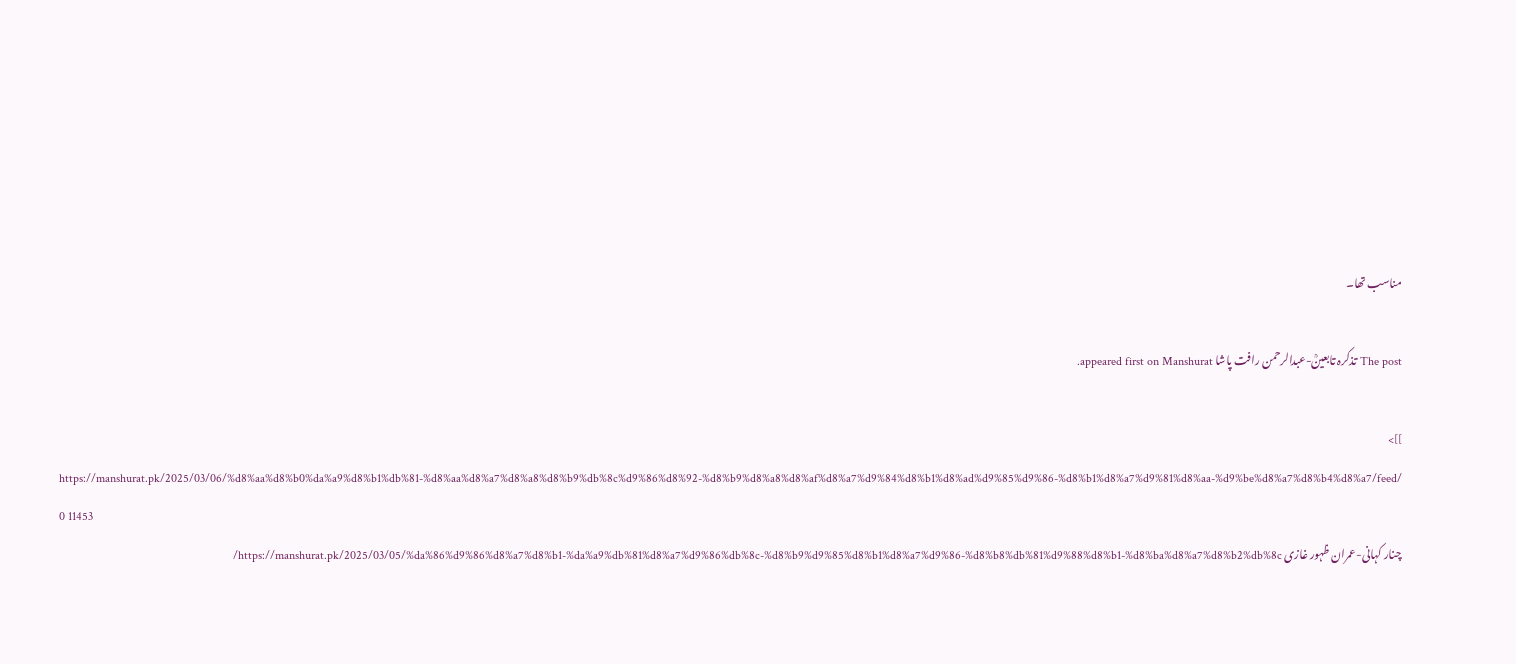مناسب تھا۔

The post تذکرہ تابعینؒ-عبدالرحمن رافت پاشا appeared first on Manshurat.

]]>
https://manshurat.pk/2025/03/06/%d8%aa%d8%b0%da%a9%d8%b1%db%81-%d8%aa%d8%a7%d8%a8%d8%b9%db%8c%d9%86%d8%92-%d8%b9%d8%a8%d8%af%d8%a7%d9%84%d8%b1%d8%ad%d9%85%d9%86-%d8%b1%d8%a7%d9%81%d8%aa-%d9%be%d8%a7%d8%b4%d8%a7/feed/ 0 11453
چنار کہانی-عمران ظہور غازی https://manshurat.pk/2025/03/05/%da%86%d9%86%d8%a7%d8%b1-%da%a9%db%81%d8%a7%d9%86%db%8c-%d8%b9%d9%85%d8%b1%d8%a7%d9%86-%d8%b8%db%81%d9%88%d8%b1-%d8%ba%d8%a7%d8%b2%db%8c/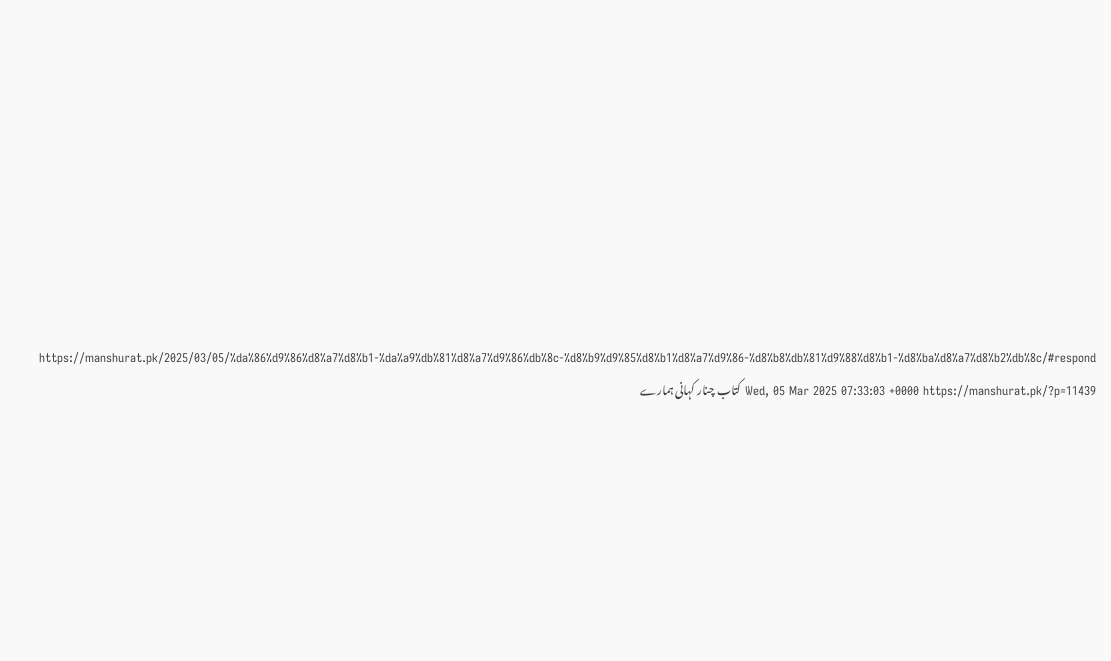https://manshurat.pk/2025/03/05/%da%86%d9%86%d8%a7%d8%b1-%da%a9%db%81%d8%a7%d9%86%db%8c-%d8%b9%d9%85%d8%b1%d8%a7%d9%86-%d8%b8%db%81%d9%88%d8%b1-%d8%ba%d8%a7%d8%b2%db%8c/#respond Wed, 05 Mar 2025 07:33:03 +0000 https://manshurat.pk/?p=11439 کتاب چنار کہانی ہمارے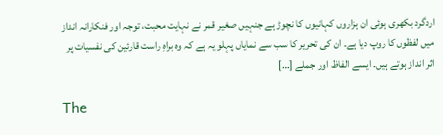اردگرد بکھری ہوئی ان ہزاروں کہانیوں کا نچوڑ ہے جنہیں صغیر قمر نے نہایت محبت، توجہ اور فنکارانہ انداز میں لفظوں کا روپ دیا ہے۔ ان کی تحریر کا سب سے نمایاں پہلو یہ ہے کہ وہ براہِ راست قارئین کی نفسیات پر اثر انداز ہوتے ہیں۔ ایسے الفاظ اور جملے […]

The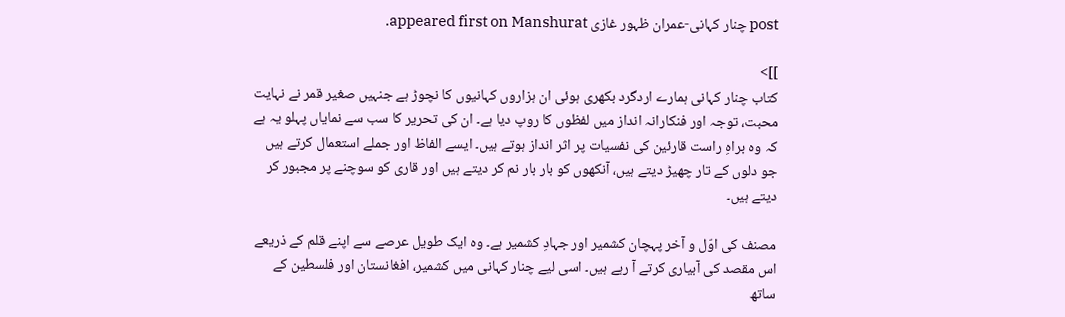post چنار کہانی-عمران ظہور غازی appeared first on Manshurat.

]]>
کتاب چنار کہانی ہمارے اردگرد بکھری ہوئی ان ہزاروں کہانیوں کا نچوڑ ہے جنہیں صغیر قمر نے نہایت محبت، توجہ اور فنکارانہ انداز میں لفظوں کا روپ دیا ہے۔ ان کی تحریر کا سب سے نمایاں پہلو یہ ہے کہ وہ براہِ راست قارئین کی نفسیات پر اثر انداز ہوتے ہیں۔ ایسے الفاظ اور جملے استعمال کرتے ہیں جو دلوں کے تار چھیڑ دیتے ہیں، آنکھوں کو بار بار نم کر دیتے ہیں اور قاری کو سوچنے پر مجبور کر دیتے ہیں۔

مصنف کی اوّل و آخر پہچان کشمیر اور جہادِ کشمیر ہے۔ وہ ایک طویل عرصے سے اپنے قلم کے ذریعے اس مقصد کی آبیاری کرتے آ رہے ہیں۔ اسی لیے چنار کہانی میں کشمیر، افغانستان اور فلسطین کے ساتھ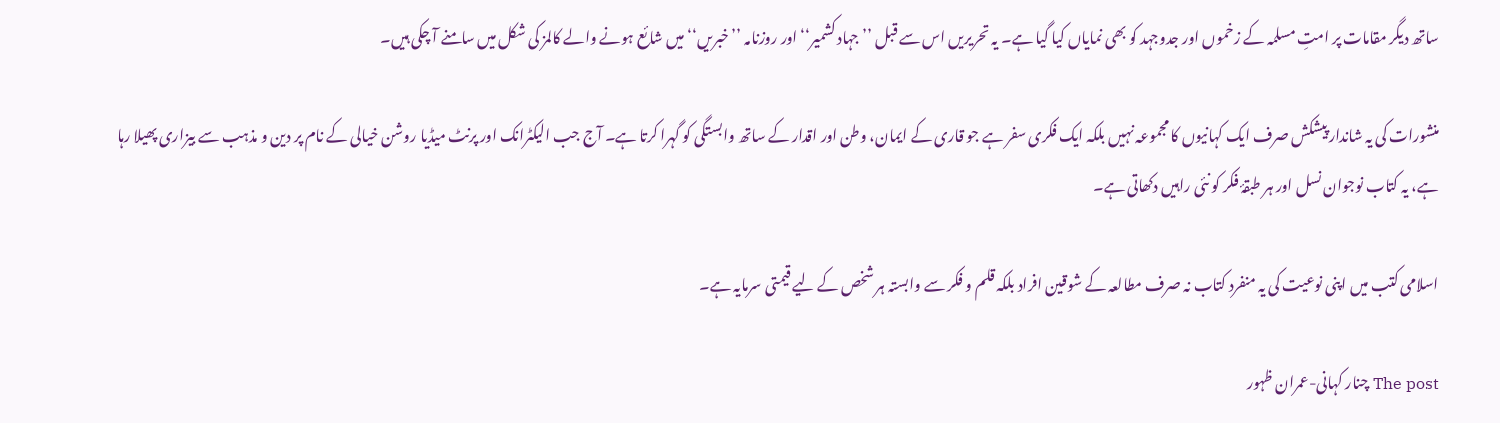ساتھ دیگر مقامات پر امتِ مسلمہ کے زخموں اور جدوجہد کو بھی نمایاں کیا گیا ہے۔ یہ تحریریں اس سے قبل ’’جہاد کشمیر‘‘ اور روزنامہ ’’خبریں‘‘ میں شائع ہونے والے کالمز کی شکل میں سامنے آ چکی ہیں۔

منشورات کی یہ شاندار پیشکش صرف ایک کہانیوں کا مجموعہ نہیں بلکہ ایک فکری سفر ہے جو قاری کے ایمان، وطن اور اقدار کے ساتھ وابستگی کو گہرا کرتا ہے۔ آج جب الیکٹرانک اور پرنٹ میڈیا روشن خیالی کے نام پر دین و مذہب سے بیزاری پھیلا رہا ہے، یہ کتاب نوجوان نسل اور ہر طبقۂ فکر کو نئی راہیں دکھاتی ہے۔

اسلامی کتب میں اپنی نوعیت کی یہ منفرد کتاب نہ صرف مطالعہ کے شوقین افراد بلکہ قلم و فکر سے وابستہ ہر شخص کے لیے قیمتی سرمایہ ہے۔

The post چنار کہانی-عمران ظہور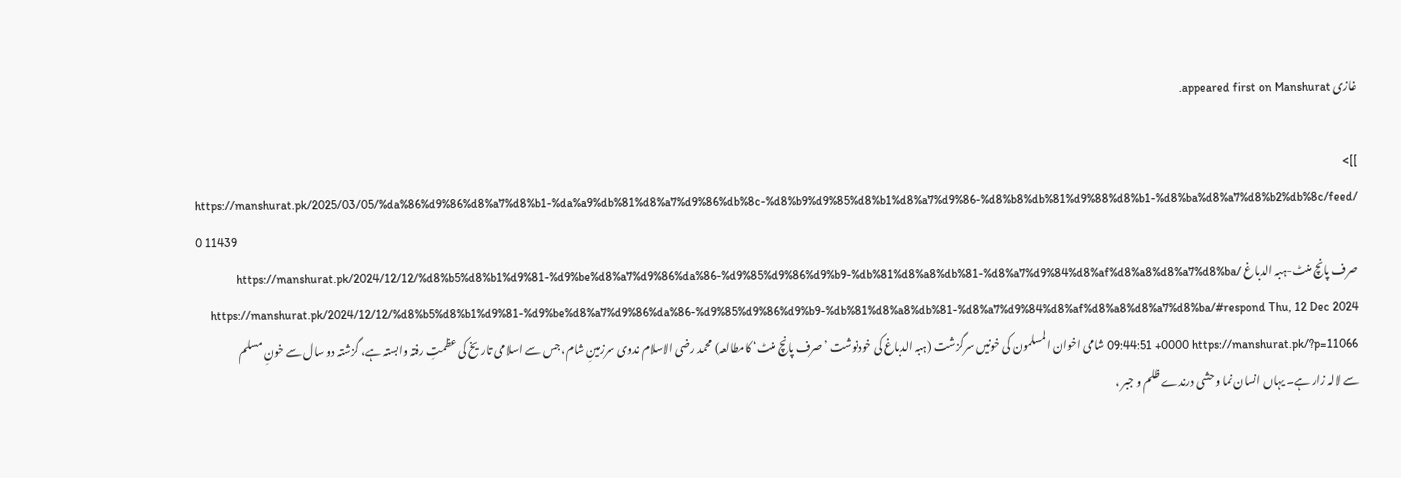غازی appeared first on Manshurat.

]]>
https://manshurat.pk/2025/03/05/%da%86%d9%86%d8%a7%d8%b1-%da%a9%db%81%d8%a7%d9%86%db%8c-%d8%b9%d9%85%d8%b1%d8%a7%d9%86-%d8%b8%db%81%d9%88%d8%b1-%d8%ba%d8%a7%d8%b2%db%8c/feed/ 0 11439
صرف پانچ منٹ-ہبہ الدباغ https://manshurat.pk/2024/12/12/%d8%b5%d8%b1%d9%81-%d9%be%d8%a7%d9%86%da%86-%d9%85%d9%86%d9%b9-%db%81%d8%a8%db%81-%d8%a7%d9%84%d8%af%d8%a8%d8%a7%d8%ba/ https://manshurat.pk/2024/12/12/%d8%b5%d8%b1%d9%81-%d9%be%d8%a7%d9%86%da%86-%d9%85%d9%86%d9%b9-%db%81%d8%a8%db%81-%d8%a7%d9%84%d8%af%d8%a8%d8%a7%d8%ba/#respond Thu, 12 Dec 2024 09:44:51 +0000 https://manshurat.pk/?p=11066 شامی اخوان المسلمون کی خونیں سرگزشت (ہبہ الدباغ کی خودنوشت ’صرف پانچ منٹ‘ کامطالعہ) محمد رضی الاسلام ندوی سرزمینِ شام، جس سے اسلامی تاریخ کی عظمتِ رفتہ وابستہ ہے، گزشتہ دو سال سے خونِ مسلم سے لالہ زار ہے۔ یہاں انسان نما وحشی درندے ظلم و جبر ،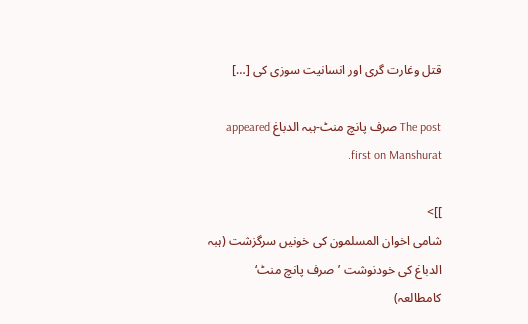قتل وغارت گری اور انسانیت سوزی کی […]

The post صرف پانچ منٹ-ہبہ الدباغ appeared first on Manshurat.

]]>
شامی اخوان المسلمون کی خونیں سرگزشت (ہبہ الدباغ کی خودنوشت ’صرف پانچ منٹ‘ کامطالعہ)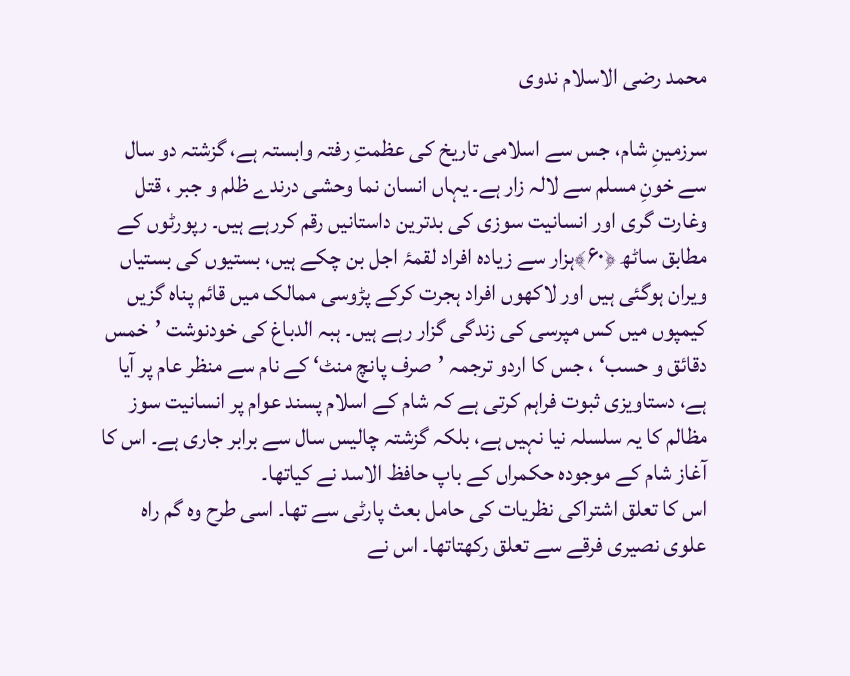محمد رضی الاسلام ندوی

سرزمینِ شام، جس سے اسلامی تاریخ کی عظمتِ رفتہ وابستہ ہے، گزشتہ دو سال سے خونِ مسلم سے لالہ زار ہے۔ یہاں انسان نما وحشی درندے ظلم و جبر ، قتل وغارت گری اور انسانیت سوزی کی بدترین داستانیں رقم کررہے ہیں۔ رپورٹوں کے مطابق ساٹھ ﴿۶۰﴾ہزار سے زیادہ افراد لقمۂ اجل بن چکے ہیں، بستیوں کی بستیاں ویران ہوگئی ہیں اور لاکھوں افراد ہجرت کرکے پڑوسی ممالک میں قائم پناہ گزیں کیمپوں میں کس مپرسی کی زندگی گزار رہے ہیں۔ ہبہ الدباغ کی خودنوشت ’خمس دقائق و حسب‘ ، جس کا اردو ترجمہ ’صرف پانچ منٹ‘ کے نام سے منظر عام پر آیا ہے، دستاویزی ثبوت فراہم کرتی ہے کہ شام کے اسلام پسند عوام پر انسانیت سوز مظالم کا یہ سلسلہ نیا نہیں ہے، بلکہ گزشتہ چالیس سال سے برابر جاری ہے۔ اس کا آغاز شام کے موجودہ حکمراں کے باپ حافظ الاسد نے کیاتھا۔
اس کا تعلق اشتراکی نظریات کی حامل بعث پارٹی سے تھا۔ اسی طرح وہ گم راہ علوی نصیری فرقے سے تعلق رکھتاتھا۔ اس نے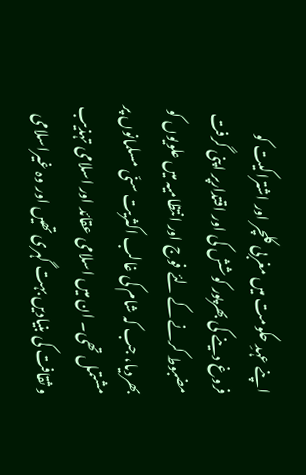اپنے عہدِ حکومت میں مغربی کلچر اور اشتراکیت کو فروغ دینے کی بھرپور کوشش کی اور اقتدارپر اپنی گرفت مضبوط کرنے کے لئے فوج اور انتظامیہ میں علویوں کو بھردیا، جب کہ شام کی غالب اکثریت سنّی مسلمانوں پر مشتمل تھی۔ ان میں اسلامی عقائد اور اسلامی تہذیب و ثقافت کی بنیادیں بہت گہری تھیں اور وہ غیراسلامی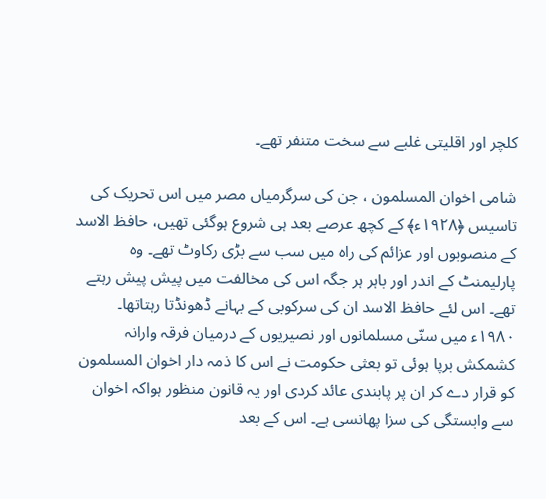کلچر اور اقلیتی غلبے سے سخت متنفر تھے۔

شامی اخوان المسلمون ، جن کی سرگرمیاں مصر میں اس تحریک کی تاسیس ﴿۱۹۲۸ء﴾ کے کچھ عرصے بعد ہی شروع ہوگئی تھیں، حافظ الاسد کے منصوبوں اور عزائم کی راہ میں سب سے بڑی رکاوٹ تھے۔ وہ پارلیمنٹ کے اندر اور باہر ہر جگہ اس کی مخالفت میں پیش پیش رہتے تھے۔ اس لئے حافظ الاسد ان کی سرکوبی کے بہانے ڈھونڈتا رہتاتھا۔ ۱۹۸۰ء میں سنّی مسلمانوں اور نصیریوں کے درمیان فرقہ وارانہ کشمکش برپا ہوئی تو بعثی حکومت نے اس کا ذمہ دار اخوان المسلمون کو قرار دے کر ان پر پابندی عائد کردی اور یہ قانون منظور ہواکہ اخوان سے وابستگی کی سزا پھانسی ہے۔ اس کے بعد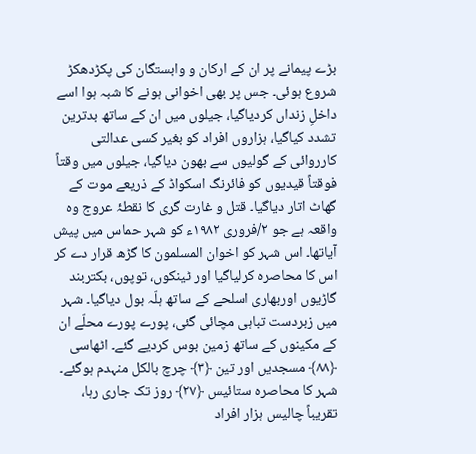بڑے پیمانے پر ان کے ارکان و وابستگان کی پکڑدھکڑ شروع ہوئی۔ جس پر بھی اخوانی ہونے کا شبہ ہوا اسے داخلِ زنداں کردیاگیا، جیلوں میں ان کے ساتھ بدترین تشدد کیاگیا، ہزاروں افراد کو بغیر کسی عدالتی کارروائی کے گولیوں سے بھون دیاگیا، جیلوں میں وقتاً فوقتاً قیدیوں کو فائرنگ اسکواڈ کے ذریعے موت کے گھاٹ اتار دیاگیا۔ قتل و غارت گری کا نقطۂ عروج وہ واقعہ ہے جو ۲/فروری ۱۹۸۲ء کو شہر حماس میں پیش آیاتھا۔ اس شہر کو اخوان المسلمون کا گڑھ قرار دے کر اس کا محاصرہ کرلیاگیا اور ٹینکوں، توپوں، بکتربند گاڑیوں اوربھاری اسلحے کے ساتھ ہلّہ بول دیاگیا۔ شہر میں زبردست تباہی مچائی گئی، پورے پورے محلّے ان کے مکینوں کے ساتھ زمین بوس کردیے گئے۔ اٹھاسی ﴿۸۸﴾ مسجدیں اور تین ﴿۳﴾ چرچ بالکل منہدم ہوگئے۔ شہر کا محاصرہ ستائیس ﴿۲۷﴾ روز تک جاری رہا، تقریباً چالیس ہزار افراد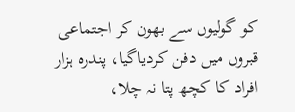کو گولیوں سے بھون کر اجتماعی قبروں میں دفن کردیاگیا، پندرہ ہزار افراد کا کچھ پتا نہ چلا،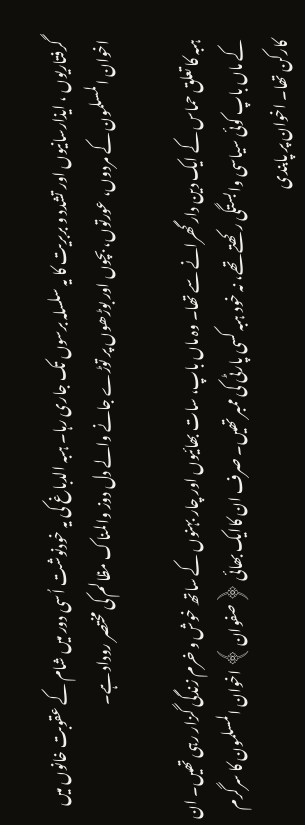گرفتاریوں ، ایذارسانیوں اور تشدد و بربریت کا یہ سلسلہ برسوں تک جاری رہا۔ ہبہ الدباغ کی یہ خودنوشت اُسی دور میں شام کے عقوبت خانوں میں اخوان المسلمون کے مردوں، عورتوں، بچوں اور بوڑھوں پر توڑے جانے والے دل دوز والمناک مظالم کی مختصر روداد ہے۔

ہبہ کا تعلق حماس کے ایک دین دار گھرانے سے تھا۔ وہ ماں باپ، سات بھائیوں اور چار بہنوں کے ساتھ خوش و خرم زندگی گزار رہی تھیں۔ ان کے ماں باپ کوئی سیاسی وابستگی رکھتے تھے، نہ خود ہبہ کسی پارٹی کی ممبر تھیں۔ صرف ان کاایک بھائی ﴿صفوان﴾ اخوان المسلمون کا سرگرم کارکن تھا۔ اخوان پر پابندی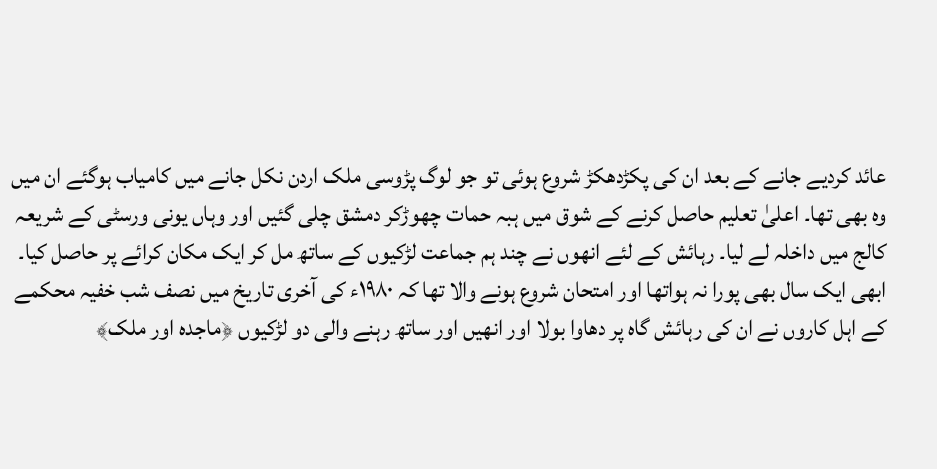عائد کردیے جانے کے بعد ان کی پکڑدھکڑ شروع ہوئی تو جو لوگ پڑوسی ملک اردن نکل جانے میں کامیاب ہوگئے ان میں وہ بھی تھا۔ اعلیٰ تعلیم حاصل کرنے کے شوق میں ہبہ حمات چھوڑکر دمشق چلی گئیں اور وہاں یونی ورسٹی کے شریعہ کالج میں داخلہ لے لیا۔ رہائش کے لئے انھوں نے چند ہم جماعت لڑکیوں کے ساتھ مل کر ایک مکان کرائے پر حاصل کیا۔ ابھی ایک سال بھی پورا نہ ہواتھا اور امتحان شروع ہونے والا تھا کہ ۱۹۸۰ء کی آخری تاریخ میں نصف شب خفیہ محکمے کے اہل کاروں نے ان کی رہائش گاہ پر دھاوا بولا اور انھیں اور ساتھ رہنے والی دو لڑکیوں ﴿ماجدہ اور ملک﴾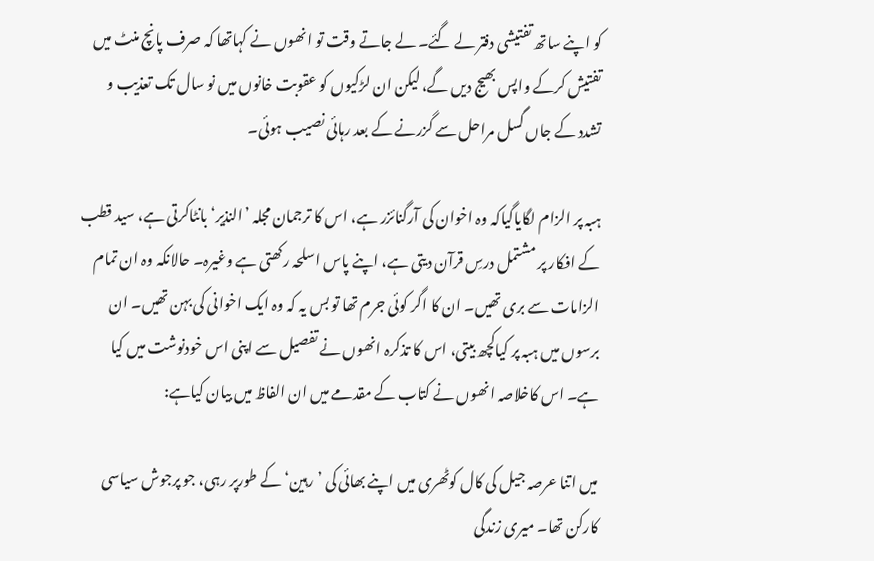کو اپنے ساتھ تفتیشی دفتر لے گئے۔ لے جاتے وقت تو انھوں نے کہاتھا کہ صرف پانچ منٹ میں تفتیش کرکے واپس بھیج دیں گے، لیکن ان لڑکیوں کو عقوبت خانوں میں نو سال تک تعذیب و تشدد کے جاں گسل مراحل سے گزرنے کے بعد رہائی نصیب ہوئی۔

ہبہ پر الزام لگایاگیاکہ وہ اخوان کی آرگنائزر ہے، اس کا ترجمان مجلہ ’النذیر‘ بانٹاکرتی ہے، سید قطب کے افکار پر مشتمل درسِ قرآن دیتی ہے، اپنے پاس اسلحہ رکھتی ہے وغیرہ۔ حالانکہ وہ ان تمام الزامات سے بری تھیں۔ ان کا اگر کوئی جرم تھا تو بس یہ کہ وہ ایک اخوانی کی بہن تھیں۔ ان برسوں میں ہبہ پر کیاکچھ بیتی، اس کا تذکرہ انھوں نے تفصیل سے اپنی اس خودنوشت میں کیا ہے۔ اس کاخلاصہ انھوں نے کتاب کے مقدمے میں ان الفاظ میں بیان کیاہے:

میں اتنا عرصہ جیل کی کال کوٹھری میں اپنے بھائی کی ’رہین‘ کے طورپر رہی، جو پرجوش سیاسی کارکن تھا۔ میری زندگی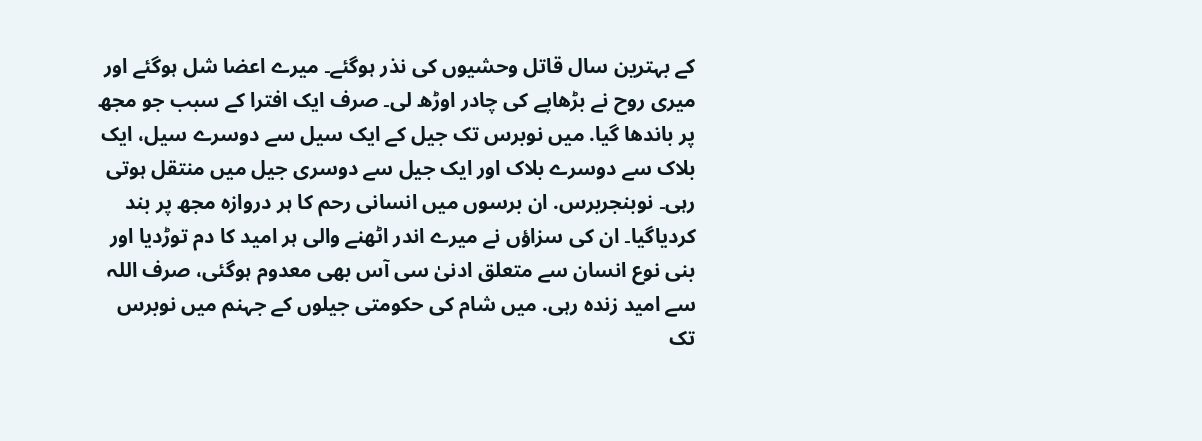کے بہترین سال قاتل وحشیوں کی نذر ہوگئے۔ میرے اعضا شل ہوگئے اور میری روح نے بڑھاپے کی چادر اوڑھ لی۔ صرف ایک افترا کے سبب جو مجھ پر باندھا گیا. میں نوبرس تک جیل کے ایک سیل سے دوسرے سیل، ایک بلاک سے دوسرے بلاک اور ایک جیل سے دوسری جیل میں منتقل ہوتی رہی۔ نوبنجربرس. ان برسوں میں انسانی رحم کا ہر دروازہ مجھ پر بند کردیاگیا۔ ان کی سزاؤں نے میرے اندر اٹھنے والی ہر امید کا دم توڑدیا اور بنی نوع انسان سے متعلق ادنیٰ سی آس بھی معدوم ہوگئی، صرف اللہ سے امید زندہ رہی. میں شام کی حکومتی جیلوں کے جہنم میں نوبرس تک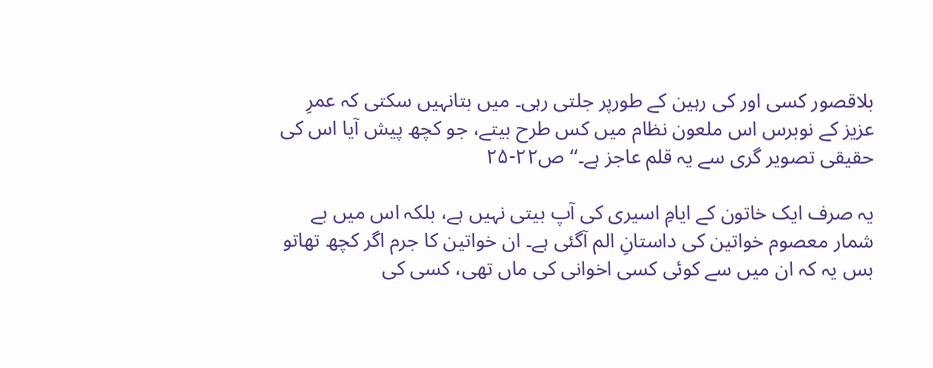بلاقصور کسی اور کی رہین کے طورپر جلتی رہی۔ میں بتانہیں سکتی کہ عمرِ عزیز کے نوبرس اس ملعون نظام میں کس طرح بیتے، جو کچھ پیش آیا اس کی حقیقی تصویر گری سے یہ قلم عاجز ہے۔‘‘ ص۲۲-۲۵

یہ صرف ایک خاتون کے ایامِ اسیری کی آپ بیتی نہیں ہے، بلکہ اس میں بے شمار معصوم خواتین کی داستانِ الم آگئی ہے۔ ان خواتین کا جرم اگر کچھ تھاتو بس یہ کہ ان میں سے کوئی کسی اخوانی کی ماں تھی، کسی کی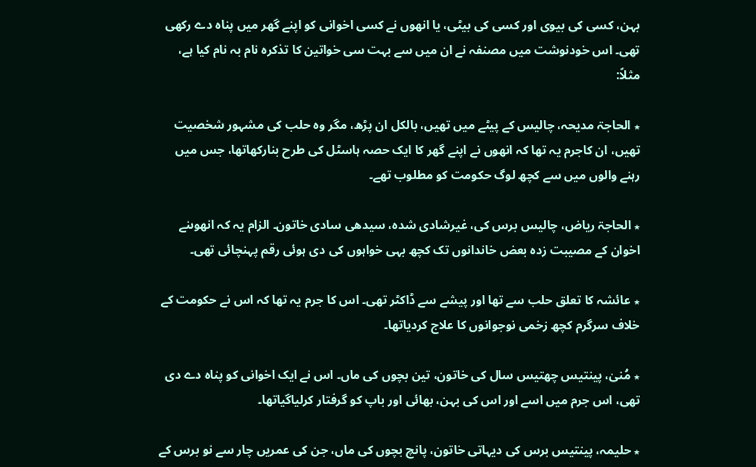بہن، کسی کی بیوی اور کسی کی بیٹی، یا انھوں نے کسی اخوانی کو اپنے گھر میں پناہ دے رکھی تھی۔ اس خودنوشت میں مصنفہ نے ان میں سے بہت سی خواتین کا تذکرہ نام بہ نام کیا ہے، مثلاً:

٭ الحاجۃ مدیحہ، چالیس کے پیٹے میں تھیں، بالکل ان پڑھ، مگر وہ حلب کی مشہور شخصیت تھیں، ان کاجرم یہ تھا کہ انھوں نے اپنے گھر کا ایک حصہ ہاسٹل کی طرح بنارکھاتھا، جس میں رہنے والوں میں سے کچھ لوگ حکومت کو مطلوب تھے۔

٭ الحاجۃ ریاض، چالیس برس کی، غیرشادی شدہ، سیدھی سادی خاتون۔ الزام یہ کہ انھوںنے اخوان کے مصیبت زدہ بعض خاندانوں تک کچھ بہی خواہوں کی دی ہوئی رقم پہنچائی تھی۔

٭ عائشہ کا تعلق حلب سے تھا اور پیشے سے ڈاکٹر تھی۔ اس کا جرم یہ تھا کہ اس نے حکومت کے خلاف سرگرم کچھ زخمی نوجوانوں کا علاج کردیاتھا۔

٭ مُنیٰ، پینتیس چھتیس سال کی خاتون، تین بچوں کی ماں۔ اس نے ایک اخوانی کو پناہ دے دی تھی، اس جرم میں اسے اور اس کی بہن، بھائی اور باپ کو گرفتار کرلیاگیاتھا۔

٭ حلیمہ، پینتیس برس کی دیہاتی خاتون، پانچ بچوں کی ماں، جن کی عمریں چار سے نو برس کے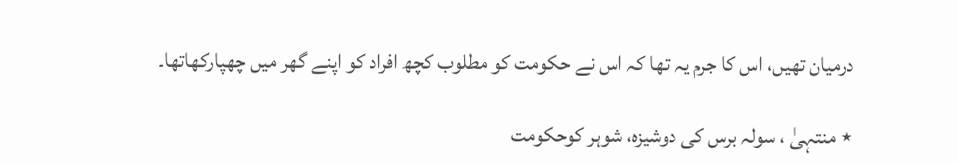درمیان تھیں، اس کا جرم یہ تھا کہ اس نے حکومت کو مطلوب کچھ افراد کو اپنے گھر میں چھپارکھاتھا۔

٭ منتہیٰ ، سولہ برس کی دوشیزہ، شوہر کوحکومت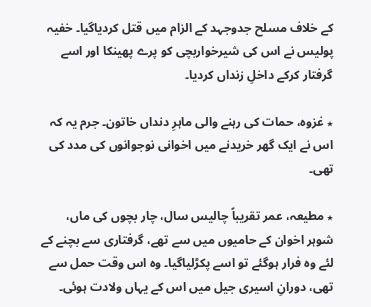کے خلاف مسلح جدوجہد کے الزام میں قتل کردیاگیا۔ خفیہ پولیس نے اس کی شیرخواربچی کو پرے پھینکا اور اسے گرفتار کرکے داخلِ زنداں کردیا۔

٭ غزوہ، حمات کی رہنے والی ماہرِ دنداں خاتون۔ جرم یہ کہ اس نے ایک گھر خریدنے میں اخوانی نوجوانوں کی مدد کی تھی۔

٭ مطیعہ، عمر تقریباً چالیس سال، چار بچوں کی ماں، شوہر اخوان کے حامیوں میں سے تھے، گرفتاری سے بچنے کے لئے وہ فرار ہوگئے تو اسے پکڑلیاگیا۔ وہ اس وقت حمل سے تھی، دورانِ اسیری جیل میں اس کے یہاں ولادت ہوئی۔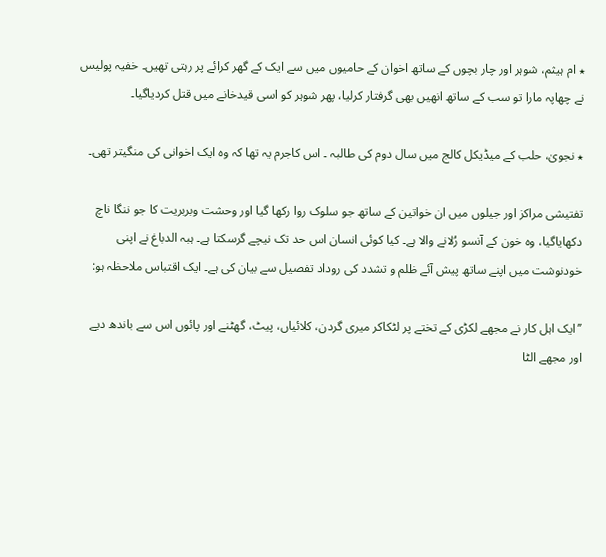٭ ام ہیثم، شوہر اور چار بچوں کے ساتھ اخوان کے حامیوں میں سے ایک کے گھر کرائے پر رہتی تھیں۔ خفیہ پولیس نے چھاپہ مارا تو سب کے ساتھ انھیں بھی گرفتار کرلیا، پھر شوہر کو اسی قیدخانے میں قتل کردیاگیا۔

٭ نجویٰ، حلب کے میڈیکل کالج میں سال دوم کی طالبہ ۔ اس کاجرم یہ تھا کہ وہ ایک اخوانی کی منگیتر تھی۔

تفتیشی مراکز اور جیلوں میں ان خواتین کے ساتھ جو سلوک روا رکھا گیا اور وحشت وبربریت کا جو ننگا ناچ دکھایاگیا، وہ خون کے آنسو رُلانے والا ہے۔ کیا کوئی انسان اس حد تک نیچے گرسکتا ہے۔ ہبہ الدباغ نے اپنی خودنوشت میں اپنے ساتھ پیش آئے ظلم و تشدد کی روداد تفصیل سے بیان کی ہے۔ ایک اقتباس ملاحظہ ہو:

’’ایک اہل کار نے مجھے لکڑی کے تختے پر لٹکاکر میری گردن، کلائیاں، پیٹ، گھٹنے اور پائوں اس سے باندھ دیے اور مجھے الٹا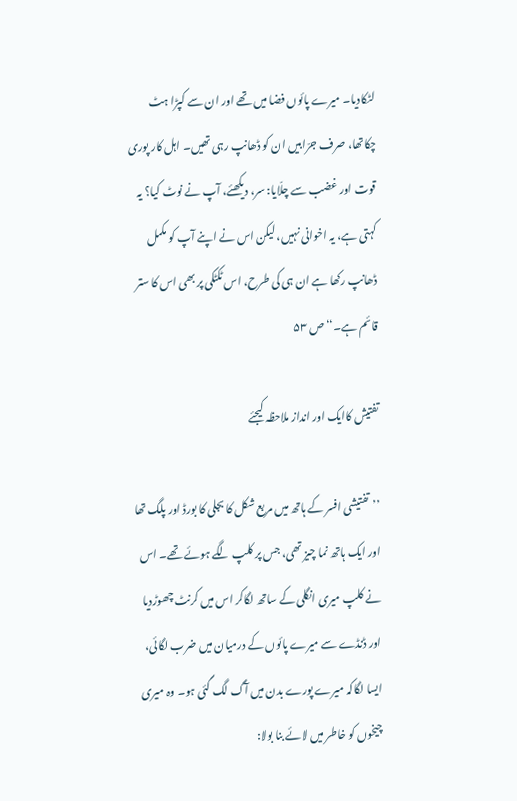لٹکادیا۔ میرے پائوں فضا میں تھے اور ان سے کپڑا ہٹ چکاتھا، صرف جرّابیں ان کو ڈھانپ رہی تھیں۔ اہل کار پوری قوت اور غضب سے چلّایا: سر، دیکھئے، آپ نے نوٹ کیا؟ یہ کہتی ہے، یہ اخوانی نہیں، لیکن اس نے اپنے آپ کو مکمل ڈھانپ رکھا ہے ان ہی کی طرح، اس ٹکٹکی پر بھی اس کا ستر قائم ہے۔‘‘ ص ۵۳

تفتیش کاایک اور انداز ملاحظہ کیجئے

’’تفتیشی افسر کے ہاتھ میں مربع شکل کا بجلی کا بورڈ اور پلگ تھا اور ایک ہاتھ نما چیز تھی، جس پر کلپ لگے ہوئے تھے۔ اس نے کلپ میری انگلی کے ساتھ لگاکر اس میں کرنٹ چھوڑدیا اور ڈنڈے سے میرے پائوں کے درمیان میں ضرب لگائی، ایسا لگاکہ میرے پورے بدن میں آگ لگ گئی ہو۔ وہ میری چیخوں کو خاطر میں لائے بنا بولا: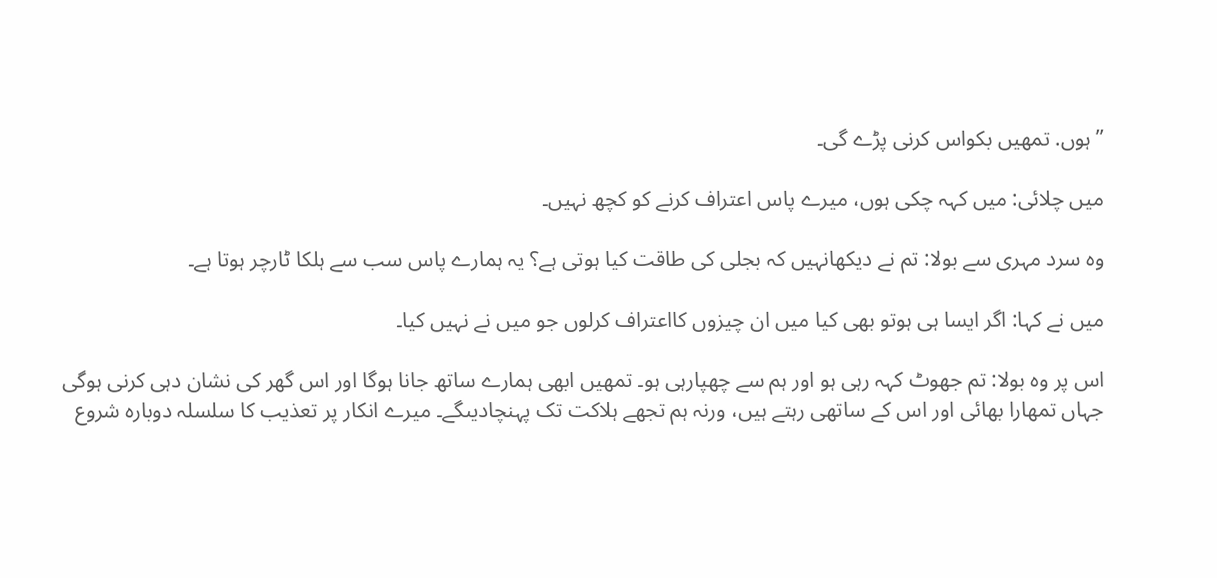’’ہوں. تمھیں بکواس کرنی پڑے گی۔

میں چلائی: میں کہہ چکی ہوں، میرے پاس اعتراف کرنے کو کچھ نہیں۔

وہ سرد مہری سے بولا: تم نے دیکھانہیں کہ بجلی کی طاقت کیا ہوتی ہے؟ یہ ہمارے پاس سب سے ہلکا ٹارچر ہوتا ہے۔

میں نے کہا: اگر ایسا ہی ہوتو بھی کیا میں ان چیزوں کااعتراف کرلوں جو میں نے نہیں کیا۔

اس پر وہ بولا: تم جھوٹ کہہ رہی ہو اور ہم سے چھپارہی ہو۔ تمھیں ابھی ہمارے ساتھ جانا ہوگا اور اس گھر کی نشان دہی کرنی ہوگی جہاں تمھارا بھائی اور اس کے ساتھی رہتے ہیں، ورنہ ہم تجھے ہلاکت تک پہنچادیںگے۔ میرے انکار پر تعذیب کا سلسلہ دوبارہ شروع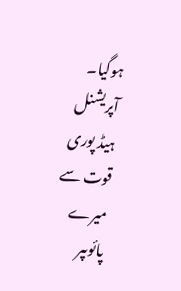ہوگیا۔ آپریشنل ہیڈ پوری قوت سے میرے پائوںپر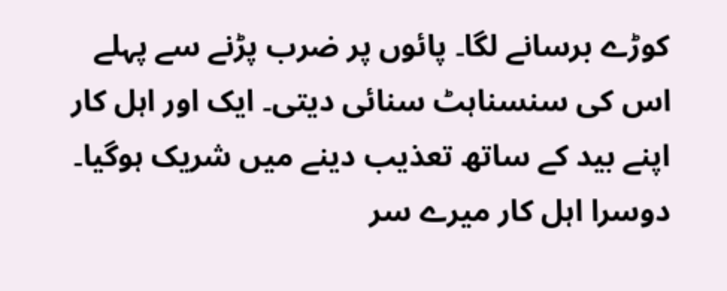کوڑے برسانے لگا۔ پائوں پر ضرب پڑنے سے پہلے اس کی سنسناہٹ سنائی دیتی۔ ایک اور اہل کار اپنے بید کے ساتھ تعذیب دینے میں شریک ہوگیا۔ دوسرا اہل کار میرے سر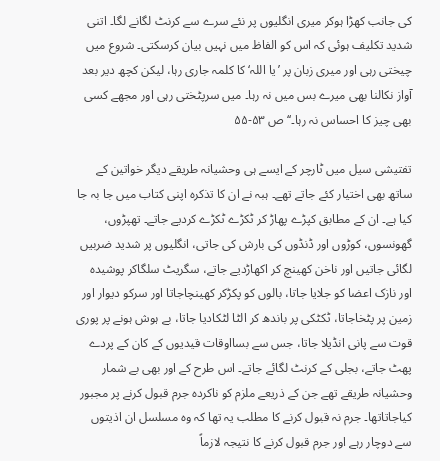کی جانب کھڑا ہوکر میری انگلیوں پر نئے سرے سے کرنٹ لگانے لگا۔ اتنی شدید تکلیف ہوئی کہ اس کو الفاظ میں نہیں بیان کرسکتی۔ شروع میں چیختی رہی اور میری زبان پر ’یا اللہ‘ کا کلمہ جاری رہا، لیکن کچھ دیر بعد آواز نکالنا بھی میرے بس میں نہ رہا۔ میں سرپٹختی رہی اور مجھے کسی بھی چیز کا احساس نہ رہا۔‘‘ ص ۵۳-۵۵

تفتیشی سیل میں ٹارچر کے ایسے ہی وحشیانہ طریقے دیگر خواتین کے ساتھ بھی اختیار کئے جاتے تھے۔ ہبہ نے ان کا تذکرہ اپنی کتاب میں جا بہ جا کیا ہے۔ ان کے مطابق کپڑے پھاڑ کر ٹکڑے ٹکڑے کردیے جاتے۔ تھپڑوں، گھونسوں، کوڑوں اور ڈنڈوں کی بارش کی جاتی، انگلیوں پر شدید ضربیں لگائی جاتیں اور ناخن کھینچ کر اکھاڑدیے جاتے، سگریٹ سلگاکر پوشیدہ اور نازک اعضا کو جلایا جاتا، بالوں کو پکڑکر کھینچاجاتا اور سرکو دیوار اور زمین پر پٹخاجاتا، ٹکٹکی پر باندھ کر الٹا لٹکادیا جاتا، بے ہوش ہونے پر پوری قوت سے پانی انڈیلا جاتا، جس سے بسااوقات قیدیوں کے کان کے پردے پھٹ جاتے، بجلی کے کرنٹ لگائے جاتے۔ اس طرح کے اور بھی بے شمار وحشیانہ طریقے تھے جن کے ذریعے ملزم کو ناکردہ جرم قبول کرنے پر مجبور کیاجاتاتھا۔ جرم نہ قبول کرنے کا مطلب یہ تھا کہ وہ مسلسل ان اذیتوں سے دوچار رہے اور جرم قبول کرنے کا نتیجہ لازماً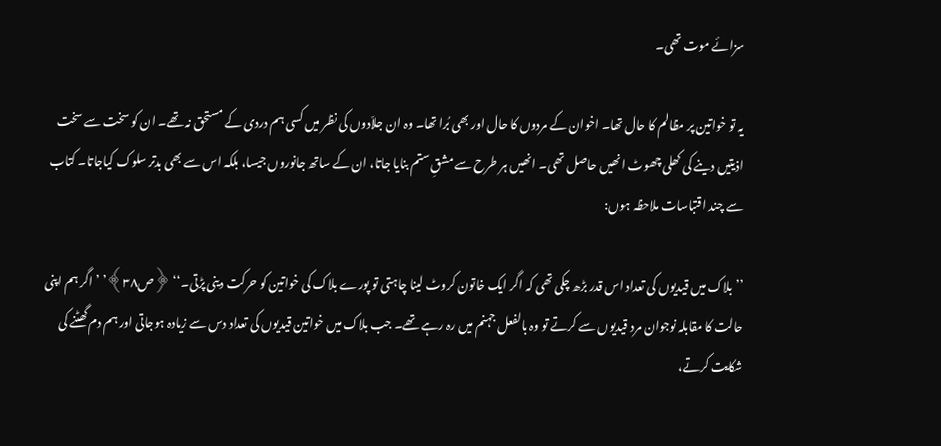سزائے موت تھی۔

یہ تو خواتین پر مظالم کا حال تھا۔ اخوان کے مردوں کا حال اور بھی بُرا تھا۔ وہ ان جلاّدوں کی نظر میں کسی ہم دردی کے مستحق نہ تھے۔ ان کو سخت سے سخت اذیتیں دینے کی کھلی چھوٹ انھیں حاصل تھی۔ انھیں ہر طرح سے مشقِ ستم بنایا جاتا، ان کے ساتھ جانوروں جیسا، بلکہ اس سے بھی بدتر سلوک کیاجاتا۔ کتاب سے چند اقتباسات ملاحظہ ہوں:

’’بلاک میں قیدیوں کی تعداد اس قدر بڑھ چکی تھی کہ اگر ایک خاتون کروٹ لینا چاہتی تو پورے بلاک کی خواتین کو حرکت دینی پڑتی۔‘‘ ﴿ص۳۸﴾’ ’اگر ہم اپنی حالت کا مقابلہ نوجوان مرد قیدیوں سے کرتے تو وہ بالفعل جہنم میں رہ رہے تھے۔ جب بلاک میں خواتین قیدیوں کی تعداد دس سے زیادہ ہوجاتی اور ہم دم گھٹنے کی شکایت کرتے،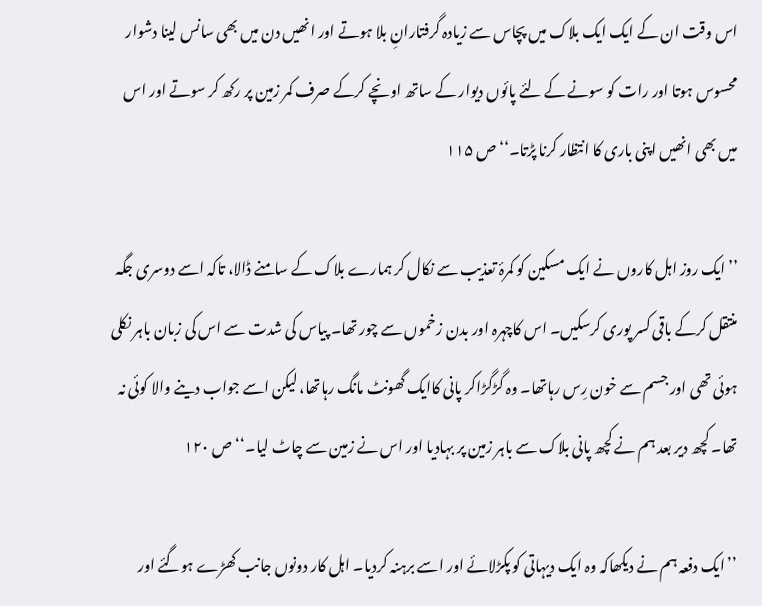اس وقت ان کے ایک ایک بلاک میں پچاس سے زیادہ گرفتارانِ بلا ہوتے اور انھیں دن میں بھی سانس لینا دشوار محسوس ہوتا اور رات کو سونے کے لئے پائوں دیوار کے ساتھ اونچے کرکے صرف کمر زمین پر رکھ کر سوتے اور اس میں بھی انھیں اپنی باری کا انتظار کرنا پڑتا۔‘‘ ص ۱۱۵

’’ایک روز اہل کاروں نے ایک مسکین کو کمرۂ تعذیب سے نکال کر ہمارے بلاک کے سامنے ڈالا، تاکہ اسے دوسری جگہ منتقل کرکے باقی کسر پوری کرسکیں۔ اس کاچہرہ اور بدن زخموں سے چور تھا۔ پیاس کی شدت سے اس کی زبان باہر نکلی ہوئی تھی اور جسم سے خون رِس رہاتھا۔ وہ گڑگڑاکر پانی کاایک گھونٹ مانگ رہاتھا، لیکن اسے جواب دینے والا کوئی نہ تھا۔ کچھ دیر بعد ہم نے کچھ پانی بلاک سے باہر زمین پر بہادیا اور اس نے زمین سے چاٹ لیا۔‘‘ص ۱۲۰

’’ایک دفعہ ہم نے دیکھاکہ وہ ایک دیہاتی کو پکڑلائے اور اسے برہنہ کردیا۔ اہل کار دونوں جانب کھڑے ہوگئے اور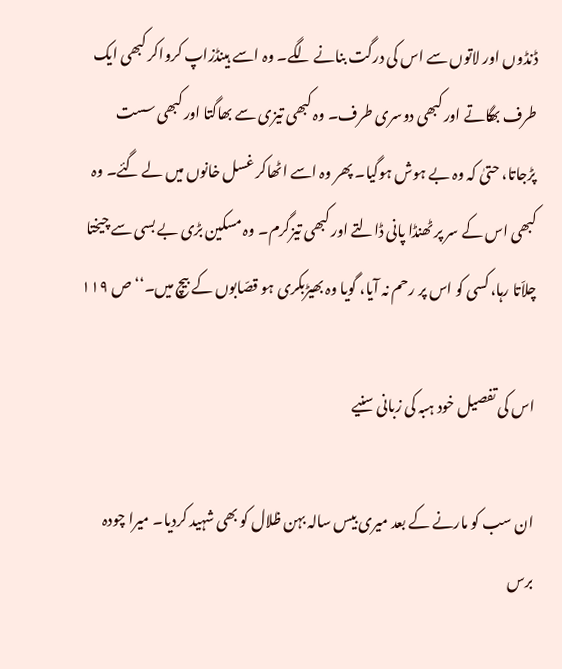ڈنڈوں اور لاتوں سے اس کی درگت بنانے لگے۔ وہ اسے ہینڈزاپ کرواکر کبھی ایک طرف بھگاتے اور کبھی دوسری طرف۔ وہ کبھی تیزی سے بھاگتا اور کبھی سست پڑجاتا، حتیٰ کہ وہ بے ہوش ہوگیا۔ پھر وہ اسے اٹھاکر غسل خانوں میں لے گئے۔ وہ کبھی اس کے سر پر ٹھنڈا پانی ڈالتے اور کبھی تیزگرم۔ وہ مسکین بڑی بے بسی سے چیختا چلاّتا رہا، کسی کو اس پر رحم نہ آیا، گویا وہ بھیڑبکری ہو قصّابوں کے بیچ میں۔‘‘ ص ۱۱۹

اس کی تفصیل خود ہبہ کی زبانی سنیے

ان سب کو مارنے کے بعد میری بیس سالہ بہن ظلال کو بھی شہید کردیا۔ میرا چودہ برس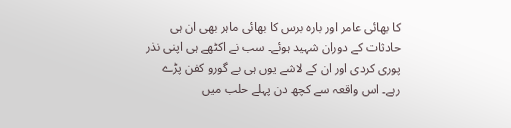کا بھائی عامر اور بارہ برس کا بھائی ماہر بھی ان ہی حادثات کے دوران شہید ہوئے۔ سب نے اکٹھے ہی اپنی نذر پوری کردی اور ان کے لاشے یوں ہی بے گورو کفن پڑے رہے۔ اس واقعہ سے کچھ دن پہلے حلب میں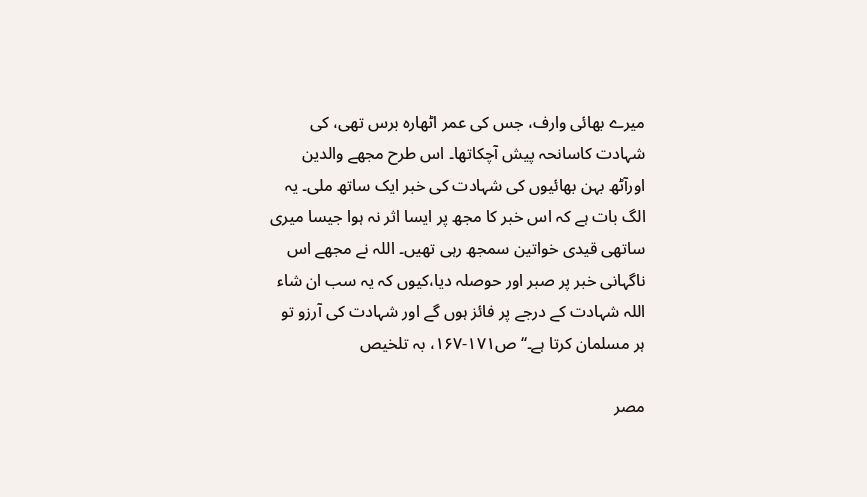میرے بھائی وارف، جس کی عمر اٹھارہ برس تھی، کی شہادت کاسانحہ پیش آچکاتھا۔ اس طرح مجھے والدین اورآٹھ بہن بھائیوں کی شہادت کی خبر ایک ساتھ ملی۔ یہ الگ بات ہے کہ اس خبر کا مجھ پر ایسا اثر نہ ہوا جیسا میری ساتھی قیدی خواتین سمجھ رہی تھیں۔ اللہ نے مجھے اس ناگہانی خبر پر صبر اور حوصلہ دیا،کیوں کہ یہ سب ان شاء اللہ شہادت کے درجے پر فائز ہوں گے اور شہادت کی آرزو تو ہر مسلمان کرتا ہے۔‘‘ ص۱۷۱-۱۶۷، بہ تلخیص

مصر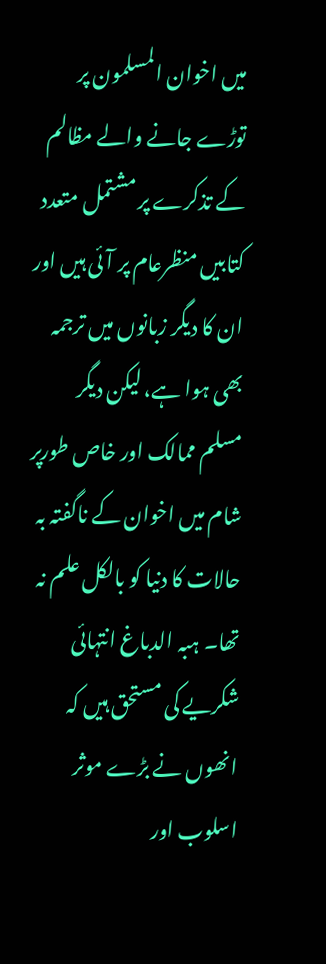میں اخوان المسلمون پر توڑے جانے والے مظالم کے تذکرے پر مشتمل متعدد کتابیں منظرعام پر آئی ہیں اور ان کا دیگر زبانوں میں ترجمہ بھی ہوا ہے، لیکن دیگر مسلم ممالک اور خاص طورپر شام میں اخوان کے ناگفتہ بہ حالات کا دنیا کو بالکل علم نہ تھا۔ ہبہ الدباغ انتہائی شکریے کی مستحق ہیں کہ انھوں نے بڑے موثر اسلوب اور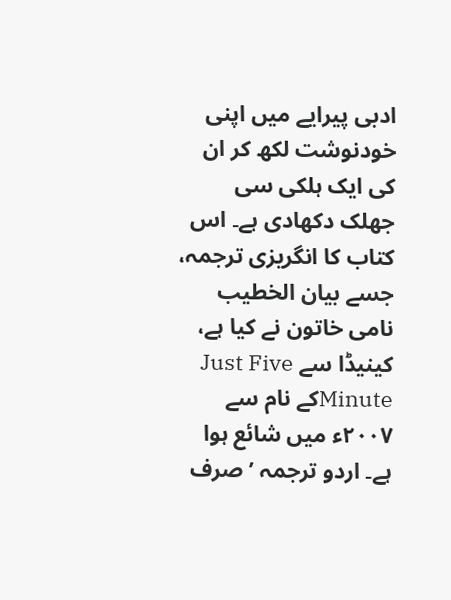ادبی پیرایے میں اپنی خودنوشت لکھ کر ان کی ایک ہلکی سی جھلک دکھادی ہے۔ اس کتاب کا انگریزی ترجمہ، جسے بیان الخطیب نامی خاتون نے کیا ہے، کینیڈا سے Just Five Minuteکے نام سے ۲۰۰۷ء میں شائع ہوا ہے۔ اردو ترجمہ ’صرف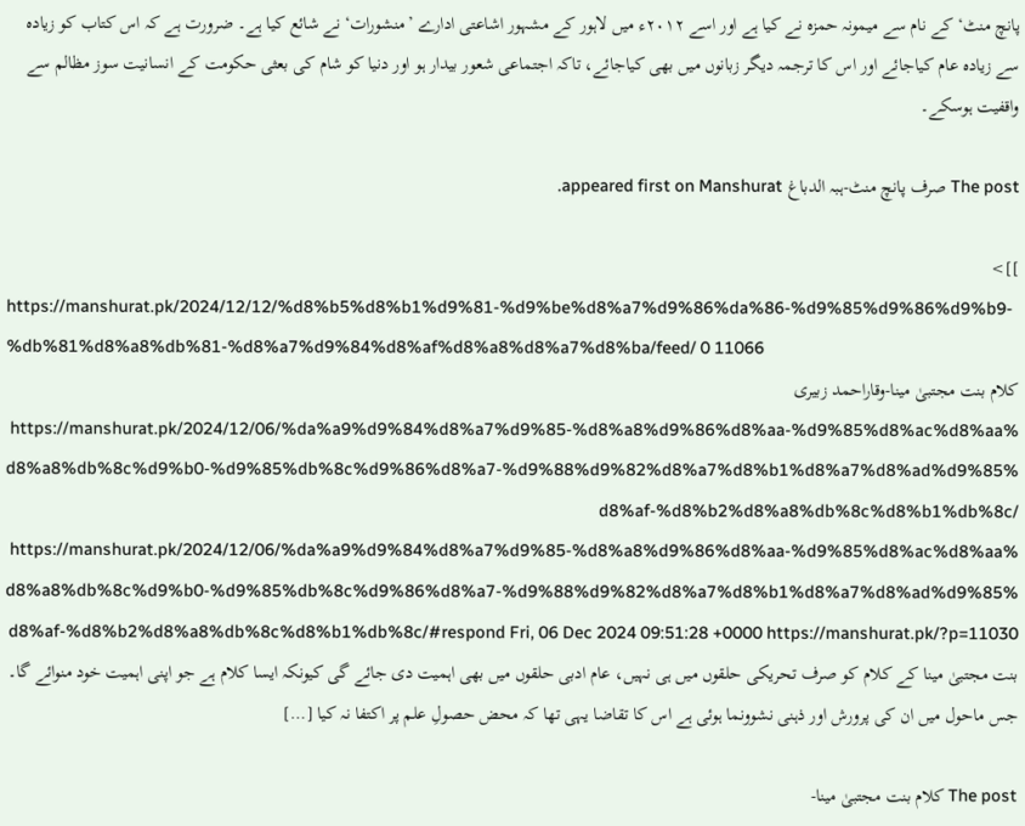پانچ منٹ‘ کے نام سے میمونہ حمزہ نے کیا ہے اور اسے ۲۰۱۲ء میں لاہور کے مشہور اشاعتی ادارے ’منشورات‘ نے شائع کیا ہے۔ ضرورت ہے کہ اس کتاب کو زیادہ سے زیادہ عام کیاجائے اور اس کا ترجمہ دیگر زبانوں میں بھی کیاجائے، تاکہ اجتماعی شعور بیدار ہو اور دنیا کو شام کی بعثی حکومت کے انسانیت سوز مظالم سے واقفیت ہوسکے۔

The post صرف پانچ منٹ-ہبہ الدباغ appeared first on Manshurat.

]]>
https://manshurat.pk/2024/12/12/%d8%b5%d8%b1%d9%81-%d9%be%d8%a7%d9%86%da%86-%d9%85%d9%86%d9%b9-%db%81%d8%a8%db%81-%d8%a7%d9%84%d8%af%d8%a8%d8%a7%d8%ba/feed/ 0 11066
کلام بنت مجتبیٰ مینا-وقاراحمد زبیری https://manshurat.pk/2024/12/06/%da%a9%d9%84%d8%a7%d9%85-%d8%a8%d9%86%d8%aa-%d9%85%d8%ac%d8%aa%d8%a8%db%8c%d9%b0-%d9%85%db%8c%d9%86%d8%a7-%d9%88%d9%82%d8%a7%d8%b1%d8%a7%d8%ad%d9%85%d8%af-%d8%b2%d8%a8%db%8c%d8%b1%db%8c/ https://manshurat.pk/2024/12/06/%da%a9%d9%84%d8%a7%d9%85-%d8%a8%d9%86%d8%aa-%d9%85%d8%ac%d8%aa%d8%a8%db%8c%d9%b0-%d9%85%db%8c%d9%86%d8%a7-%d9%88%d9%82%d8%a7%d8%b1%d8%a7%d8%ad%d9%85%d8%af-%d8%b2%d8%a8%db%8c%d8%b1%db%8c/#respond Fri, 06 Dec 2024 09:51:28 +0000 https://manshurat.pk/?p=11030 بنت مجتبیٰ مینا کے کلام کو صرف تحریکی حلقوں میں ہی نہیں، عام ادبی حلقوں میں بھی اہمیت دی جائے گی کیونکہ ایسا کلام ہے جو اپنی اہمیت خود منوائے گا۔ جس ماحول میں ان کی پرورش اور ذہنی نشوونما ہوئی ہے اس کا تقاضا یہی تھا کہ محض حصولِ علم پر اکتفا نہ کیا […]

The post کلام بنت مجتبیٰ مینا-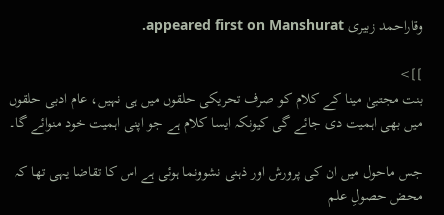وقاراحمد زبیری appeared first on Manshurat.

]]>
بنت مجتبیٰ مینا کے کلام کو صرف تحریکی حلقوں میں ہی نہیں، عام ادبی حلقوں میں بھی اہمیت دی جائے گی کیونکہ ایسا کلام ہے جو اپنی اہمیت خود منوائے گا۔

جس ماحول میں ان کی پرورش اور ذہنی نشوونما ہوئی ہے اس کا تقاضا یہی تھا کہ محض حصولِ علم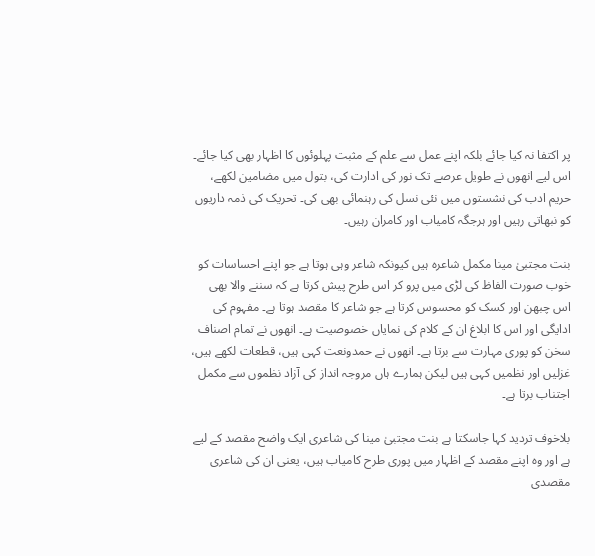پر اکتفا نہ کیا جائے بلکہ اپنے عمل سے علم کے مثبت پہلوئوں کا اظہار بھی کیا جائے۔ اس لیے انھوں نے طویل عرصے تک نور کی ادارت کی، بتول میں مضامین لکھے، حریم ادب کی نشستوں میں نئی نسل کی رہنمائی بھی کی۔ تحریک کی ذمہ داریوں کو نبھاتی رہیں اور ہرجگہ کامیاب اور کامران رہیں۔

بنت مجتبیٰ مینا مکمل شاعرہ ہیں کیونکہ شاعر وہی ہوتا ہے جو اپنے احساسات کو خوب صورت الفاظ کی لڑی میں پرو کر اس طرح پیش کرتا ہے کہ سننے والا بھی اس چبھن اور کسک کو محسوس کرتا ہے جو شاعر کا مقصد ہوتا ہے۔ مفہوم کی ادایگی اور اس کا ابلاغ ان کے کلام کی نمایاں خصوصیت ہے۔ انھوں نے تمام اصناف سخن کو پوری مہارت سے برتا ہے۔ انھوں نے حمدونعت کہی ہیں، قطعات لکھے ہیں، غزلیں اور نظمیں کہی ہیں لیکن ہمارے ہاں مروجہ انداز کی آزاد نظموں سے مکمل اجتناب برتا ہے۔

بلاخوف تردید کہا جاسکتا ہے بنت مجتبیٰ مینا کی شاعری ایک واضح مقصد کے لیے ہے اور وہ اپنے مقصد کے اظہار میں پوری طرح کامیاب ہیں، یعنی ان کی شاعری مقصدی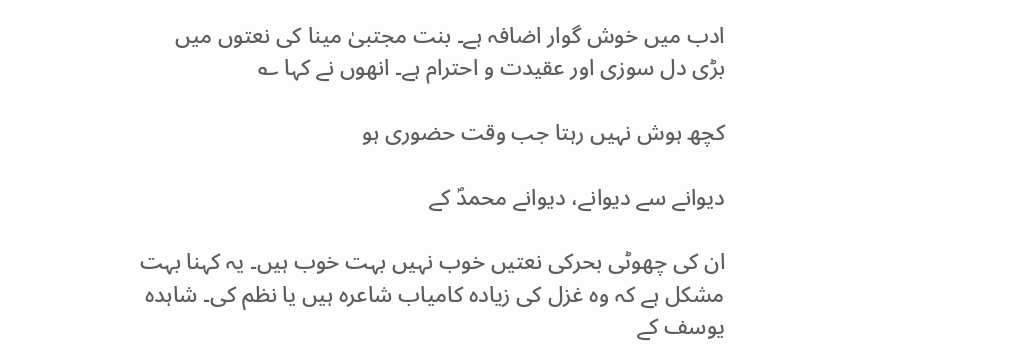ادب میں خوش گوار اضافہ ہے۔ بنت مجتبیٰ مینا کی نعتوں میں بڑی دل سوزی اور عقیدت و احترام ہے۔ انھوں نے کہا ؎

کچھ ہوش نہیں رہتا جب وقت حضوری ہو

دیوانے سے دیوانے، دیوانے محمدؐ کے

ان کی چھوٹی بحرکی نعتیں خوب نہیں بہت خوب ہیں۔ یہ کہنا بہت مشکل ہے کہ وہ غزل کی زیادہ کامیاب شاعرہ ہیں یا نظم کی۔ شاہدہ یوسف کے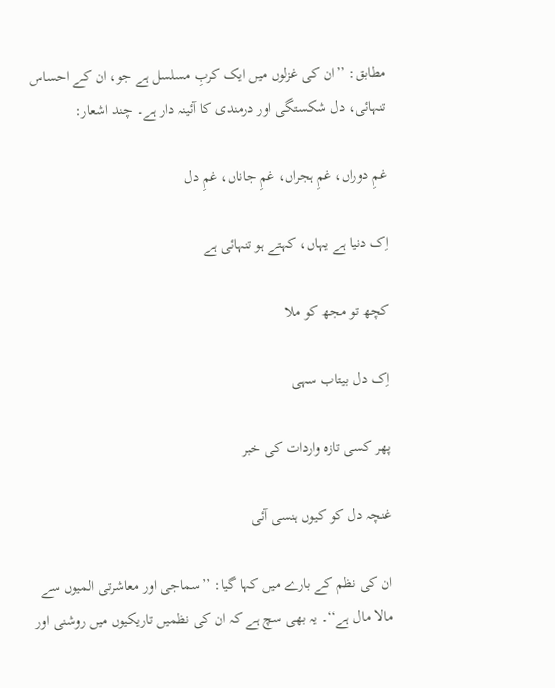مطابق: ’’ان کی غزلوں میں ایک کربِ مسلسل ہے جو، ان کے احساس تنہائی، دل شکستگی اور درمندی کا آئینہ دار ہے۔ چند اشعار:

غمِ دوراں، غمِ ہجراں، غمِ جاناں، غمِ دل

اِک دنیا ہے یہاں، کہتے ہو تنہائی ہے

کچھ تو مجھ کو ملا

اِک دل بیتاب سہی

پھر کسی تازہ واردات کی خبر

غنچہ دل کو کیوں ہنسی آئی

ان کی نظم کے بارے میں کہا گیا: ’’سماجی اور معاشرتی المیوں سے مالا مال ہے‘‘۔ یہ بھی سچ ہے کہ ان کی نظمیں تاریکیوں میں روشنی اور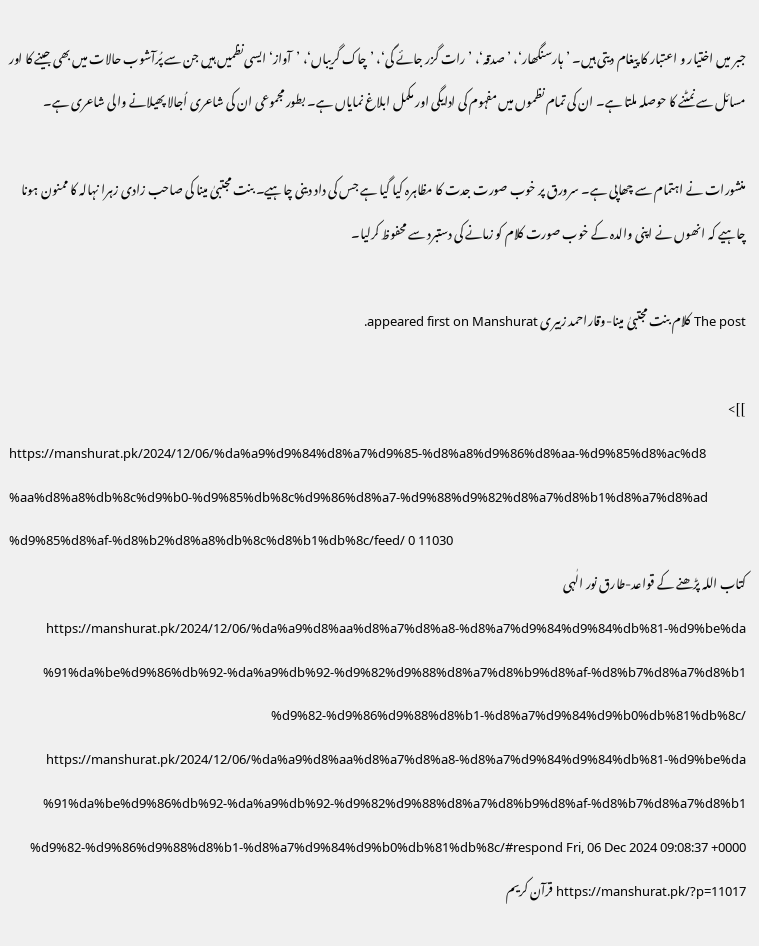جبر میں اختیار و اعتبار کا پیغام دیتی ہیں۔ ’ہارسنگھار‘، ’صدقہ‘، ’رات گزر جائے گی‘، ’چاک گریباں‘، ’آواز‘ ایسی نظمیں ہیں جن سے پُرآشوب حالات میں بھی جینے کا اور مسائل سے نمٹنے کا حوصلہ ملتا ہے۔ ان کی تمام نظموں میں مفہوم کی ادایگی اور مکمل ابلاغ نمایاں ہے۔ بطور مجموعی ان کی شاعری اُجالا پھیلانے والی شاعری ہے۔

منشورات نے اہتمام سے چھاپی ہے۔ سرورق پر خوب صورت جدت کا مظاہرہ کیا گیا ہے جس کی داد دینی چاہیے۔ بنت مجتبیٰ مینا کی صاحب زادی زہرا نہالہ کا ممنون ہونا چاہیے کہ انھوں نے اپنی والدہ کے خوب صورت کلام کو زمانے کی دستبرد سے محفوظ کرلیا۔

The post کلام بنت مجتبیٰ مینا-وقاراحمد زبیری appeared first on Manshurat.

]]>
https://manshurat.pk/2024/12/06/%da%a9%d9%84%d8%a7%d9%85-%d8%a8%d9%86%d8%aa-%d9%85%d8%ac%d8%aa%d8%a8%db%8c%d9%b0-%d9%85%db%8c%d9%86%d8%a7-%d9%88%d9%82%d8%a7%d8%b1%d8%a7%d8%ad%d9%85%d8%af-%d8%b2%d8%a8%db%8c%d8%b1%db%8c/feed/ 0 11030
کتاب اللہ پڑھنے کے قواعد-طارق نور الٰہی https://manshurat.pk/2024/12/06/%da%a9%d8%aa%d8%a7%d8%a8-%d8%a7%d9%84%d9%84%db%81-%d9%be%da%91%da%be%d9%86%db%92-%da%a9%db%92-%d9%82%d9%88%d8%a7%d8%b9%d8%af-%d8%b7%d8%a7%d8%b1%d9%82-%d9%86%d9%88%d8%b1-%d8%a7%d9%84%d9%b0%db%81%db%8c/ https://manshurat.pk/2024/12/06/%da%a9%d8%aa%d8%a7%d8%a8-%d8%a7%d9%84%d9%84%db%81-%d9%be%da%91%da%be%d9%86%db%92-%da%a9%db%92-%d9%82%d9%88%d8%a7%d8%b9%d8%af-%d8%b7%d8%a7%d8%b1%d9%82-%d9%86%d9%88%d8%b1-%d8%a7%d9%84%d9%b0%db%81%db%8c/#respond Fri, 06 Dec 2024 09:08:37 +0000 https://manshurat.pk/?p=11017 قرآن کریم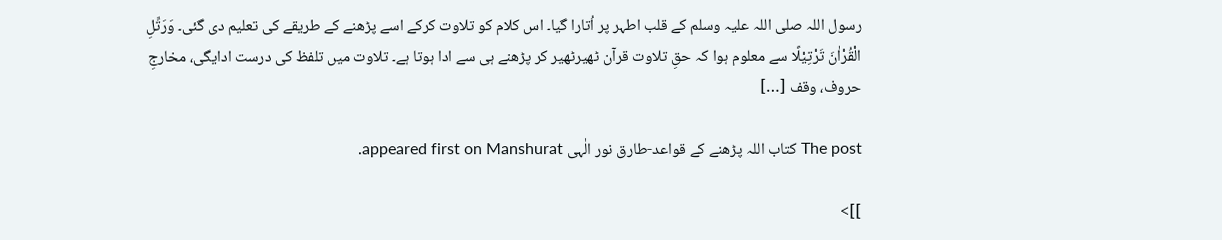رسول اللہ صلی اللہ علیہ وسلم کے قلب اطہر پر اُتارا گیا۔ اس کلام کو تلاوت کرکے اسے پڑھنے کے طریقے کی تعلیم دی گئی۔ وَرَتِّلِ الْقُرْاٰنَ تَرْتِیْلًا سے معلوم ہوا کہ حقِ تلاوت قرآن ٹھیرٹھیر کر پڑھنے ہی سے ادا ہوتا ہے۔ تلاوت میں تلفظ کی درست ادایگی، مخارجِ حروف، وقف […]

The post کتاب اللہ پڑھنے کے قواعد-طارق نور الٰہی appeared first on Manshurat.

]]>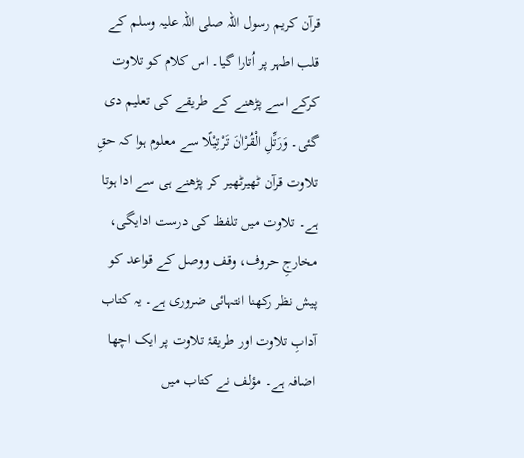قرآن کریم رسول اللہ صلی اللہ علیہ وسلم کے قلب اطہر پر اُتارا گیا۔ اس کلام کو تلاوت کرکے اسے پڑھنے کے طریقے کی تعلیم دی گئی۔ وَرَتِّلِ الْقُرْاٰنَ تَرْتِیْلًا سے معلوم ہوا کہ حقِ تلاوت قرآن ٹھیرٹھیر کر پڑھنے ہی سے ادا ہوتا ہے۔ تلاوت میں تلفظ کی درست ادایگی، مخارجِ حروف، وقف ووصل کے قواعد کو پیش نظر رکھنا انتہائی ضروری ہے۔ یہ کتاب آدابِ تلاوت اور طریقۂ تلاوت پر ایک اچھا اضافہ ہے۔ مؤلف نے کتاب میں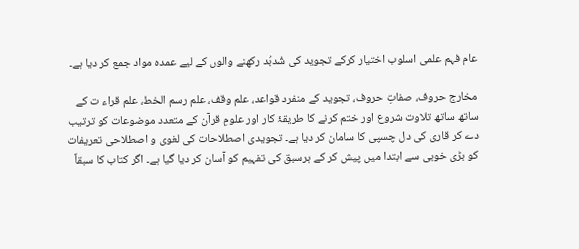عام فہم علمی اسلوب اختیار کرکے تجوید کی شُدبُد رکھنے والوں کے لیے عمدہ مواد جمع کر دیا ہے۔

مخارج حروف، صفاتِ حروف، تجوید کے منفرد قواعد، علم وقف، علم رسم الخط، علم قراء ت کے ساتھ ساتھ تلاوت شروع اور ختم کرنے کا طریقۂ کار اور علومِ قرآن کے متعدد موضوعات کو ترتیب دے کر قاری کی دل چسپی کا سامان کر دیا ہے۔ تجویدی اصطلاحات کی لغوی و اصطلاحی تعریفات کو بڑی خوبی سے ابتدا میں پیش کر کے ہرسبق کی تفہیم کو آسان کر دیا گیا ہے۔ اگر کتاب کا سبقاً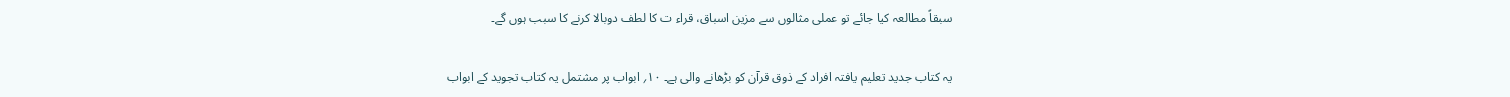سبقاً مطالعہ کیا جائے تو عملی مثالوں سے مزین اسباق، قراء ت کا لطف دوبالا کرنے کا سبب ہوں گے۔

یہ کتاب جدید تعلیم یافتہ افراد کے ذوق قرآن کو بڑھانے والی ہے۔ ۱۰؍ ابواب پر مشتمل یہ کتاب تجوید کے ابواب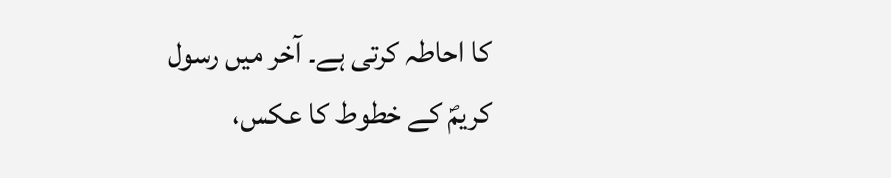کا احاطہ کرتی ہے۔ آخر میں رسول کریمؐ کے خطوط کا عکس،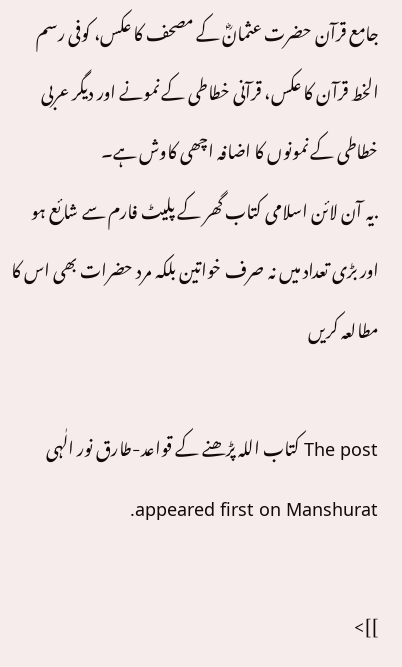جامع قرآن حضرت عثمانؓ کے مصحف کا عکس، کوفی رسم الخط قرآن کا عکس، قرآنی خطاطی کے نمونے اور دیگر عربی خطاطی کے نمونوں کا اضافہ اچھی کاوش ہے۔
.یہ آن لائن اسلامی کتاب گھر کے پلیٹ فارم سے شائع ہو اور بڑی تعداد میں نہ صرف خواتین بلکہ مرد حضرات بھی اس کا مطالعہ کریں

The post کتاب اللہ پڑھنے کے قواعد-طارق نور الٰہی appeared first on Manshurat.

]]>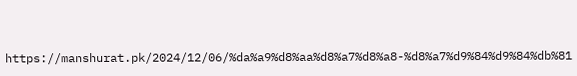https://manshurat.pk/2024/12/06/%da%a9%d8%aa%d8%a7%d8%a8-%d8%a7%d9%84%d9%84%db%81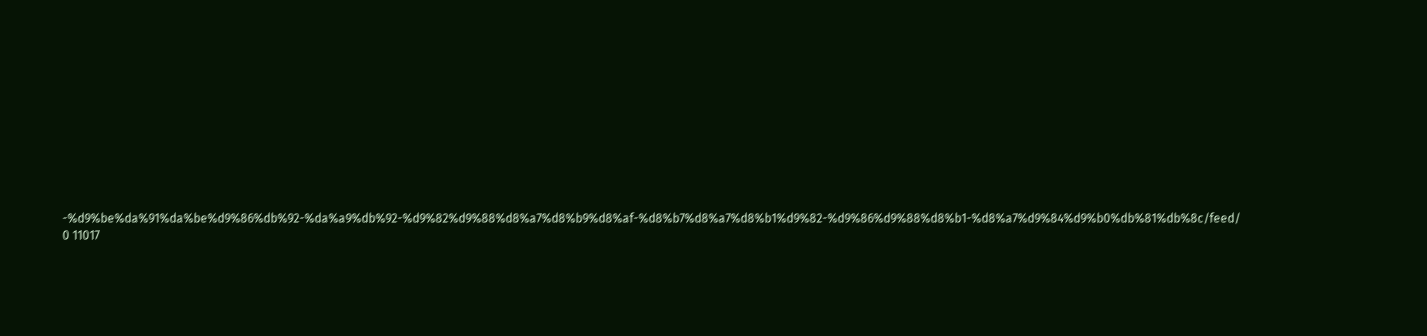-%d9%be%da%91%da%be%d9%86%db%92-%da%a9%db%92-%d9%82%d9%88%d8%a7%d8%b9%d8%af-%d8%b7%d8%a7%d8%b1%d9%82-%d9%86%d9%88%d8%b1-%d8%a7%d9%84%d9%b0%db%81%db%8c/feed/ 0 11017